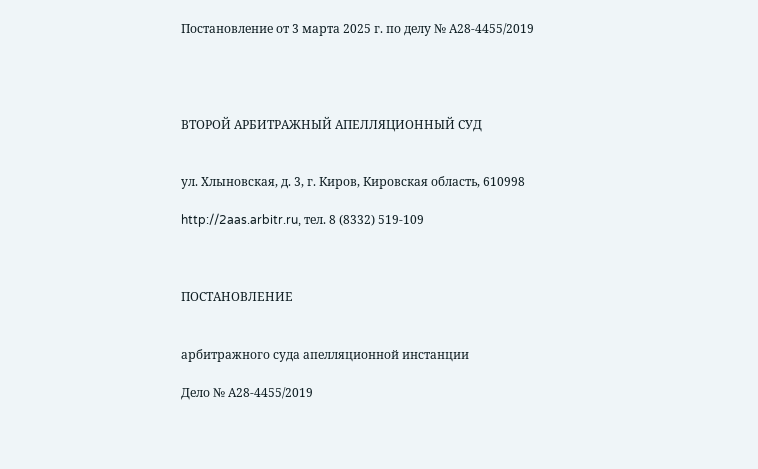Постановление от 3 марта 2025 г. по делу № А28-4455/2019




ВТОРОЙ АРБИТРАЖНЫЙ АПЕЛЛЯЦИОННЫЙ СУД


ул. Хлыновская, д. 3, г. Киров, Кировская область, 610998

http://2aas.arbitr.ru, тел. 8 (8332) 519-109



ПОСТАНОВЛЕНИЕ


арбитражного суда апелляционной инстанции

Дело № А28-4455/2019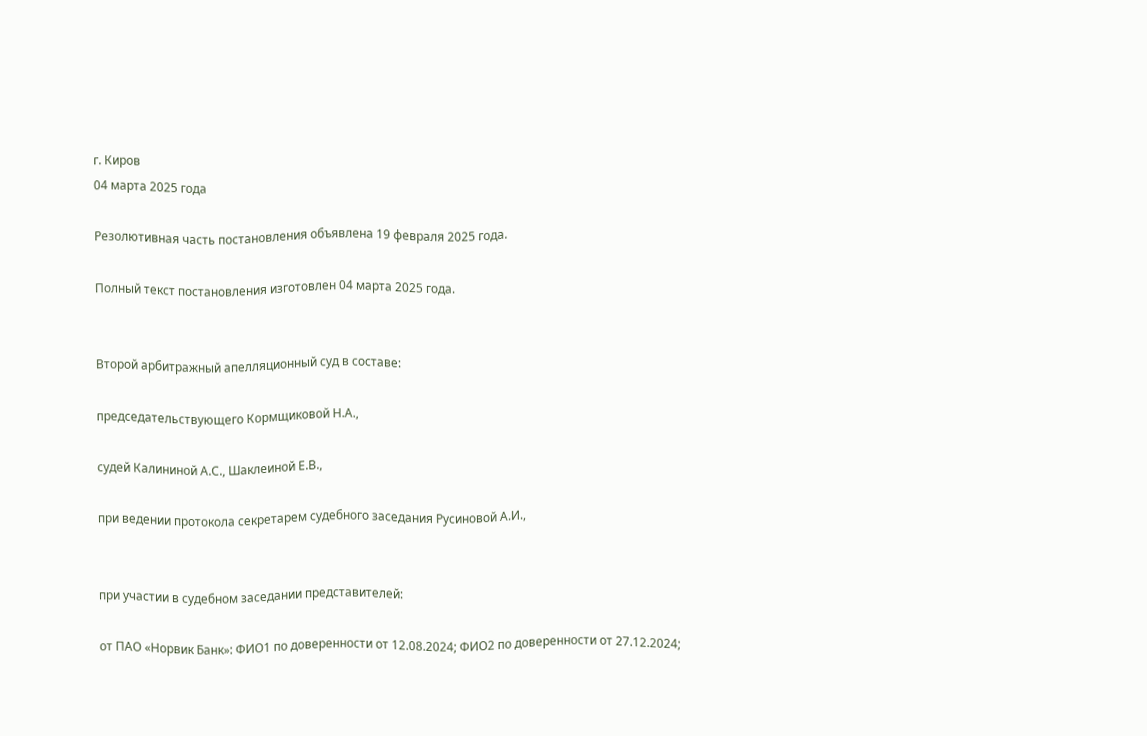г. Киров
04 марта 2025 года

Резолютивная часть постановления объявлена 19 февраля 2025 года.

Полный текст постановления изготовлен 04 марта 2025 года.


Второй арбитражный апелляционный суд в составе:

председательствующего Кормщиковой Н.А.,

судей Калининой А.С., Шаклеиной Е.В.,

при ведении протокола секретарем судебного заседания Русиновой А.И.,


при участии в судебном заседании представителей:

от ПАО «Норвик Банк»: ФИО1 по доверенности от 12.08.2024; ФИО2 по доверенности от 27.12.2024;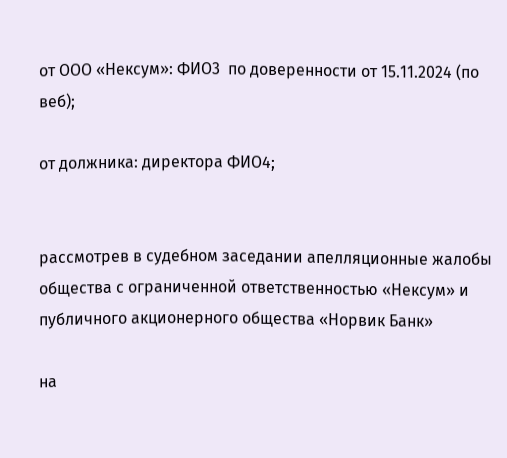от ООО «Нексум»: ФИО3  по доверенности от 15.11.2024 (по веб);

от должника: директора ФИО4;


рассмотрев в судебном заседании апелляционные жалобы общества с ограниченной ответственностью «Нексум» и публичного акционерного общества «Норвик Банк»

на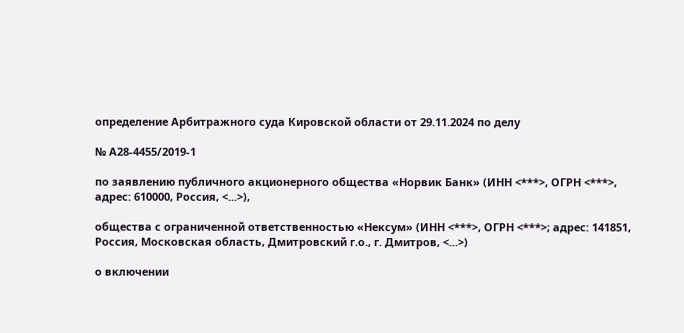определение Арбитражного суда Кировской области от 29.11.2024 по делу

№ А28-4455/2019-1

по заявлению публичного акционерного общества «Норвик Банк» (ИНН <***>, ОГРН <***>, адрес: 610000, Россия, <...>),

общества с ограниченной ответственностью «Нексум» (ИНН <***>, ОГРН <***>; адрес: 141851, Россия, Московская область, Дмитровский г.о., г. Дмитров, <...>)

о включении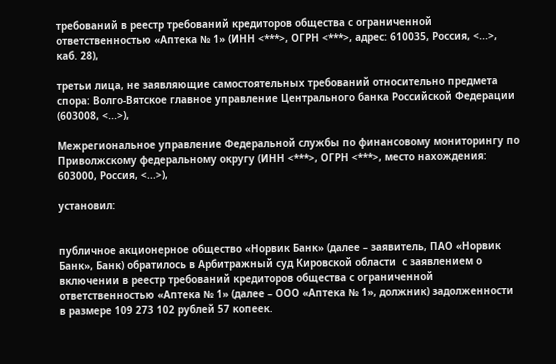требований в реестр требований кредиторов общества с ограниченной ответственностью «Аптека № 1» (ИНН <***>, ОГРН <***>, адрес: 610035, Россия, <...>, каб. 28),

третьи лица, не заявляющие самостоятельных требований относительно предмета спора: Волго-Вятское главное управление Центрального банка Российской Федерации (603008, <...>),

Межрегиональное управление Федеральной службы по финансовому мониторингу по Приволжскому федеральному округу (ИНН <***>, ОГРН <***>, место нахождения: 603000, Россия, <...>),

установил:


публичное акционерное общество «Норвик Банк» (далее – заявитель, ПАО «Норвик Банк», Банк) обратилось в Арбитражный суд Кировской области  с заявлением о включении в реестр требований кредиторов общества с ограниченной ответственностью «Аптека № 1» (далее – ООО «Аптека № 1», должник) задолженности в размере 109 273 102 рублей 57 копеек.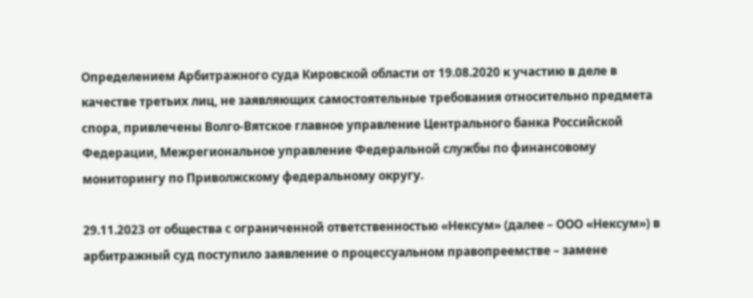Определением Арбитражного суда Кировской области от 19.08.2020 к участию в деле в качестве третьих лиц, не заявляющих самостоятельные требования относительно предмета спора, привлечены Волго-Вятское главное управление Центрального банка Российской Федерации, Межрегиональное управление Федеральной службы по финансовому мониторингу по Приволжскому федеральному округу.

29.11.2023 от общества с ограниченной ответственностью «Нексум» (далее – ООО «Нексум») в арбитражный суд поступило заявление о процессуальном правопреемстве – замене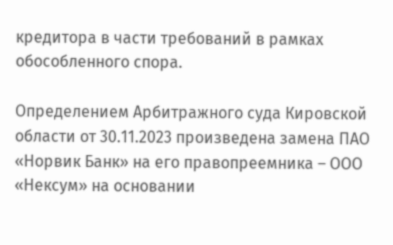кредитора в части требований в рамках обособленного спора.

Определением Арбитражного суда Кировской области от 30.11.2023 произведена замена ПАО «Норвик Банк» на его правопреемника – ООО «Нексум» на основании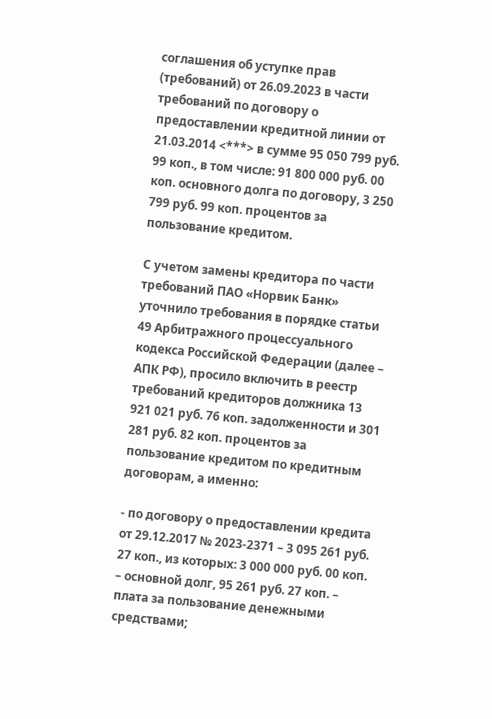соглашения об уступке прав (требований) от 26.09.2023 в части требований по договору о предоставлении кредитной линии от 21.03.2014 <***> в сумме 95 050 799 руб. 99 коп., в том числе: 91 800 000 руб. 00 коп. основного долга по договору, 3 250 799 руб. 99 коп. процентов за пользование кредитом.

С учетом замены кредитора по части требований ПАО «Норвик Банк» уточнило требования в порядке статьи 49 Арбитражного процессуального кодекса Российской Федерации (далее – АПК РФ), просило включить в реестр требований кредиторов должника 13 921 021 руб. 76 коп. задолженности и 301 281 руб. 82 коп. процентов за пользование кредитом по кредитным договорам, а именно:

- по договору о предоставлении кредита от 29.12.2017 № 2023-2371 – 3 095 261 руб. 27 коп., из которых: 3 000 000 руб. 00 коп. – основной долг, 95 261 руб. 27 коп. – плата за пользование денежными средствами;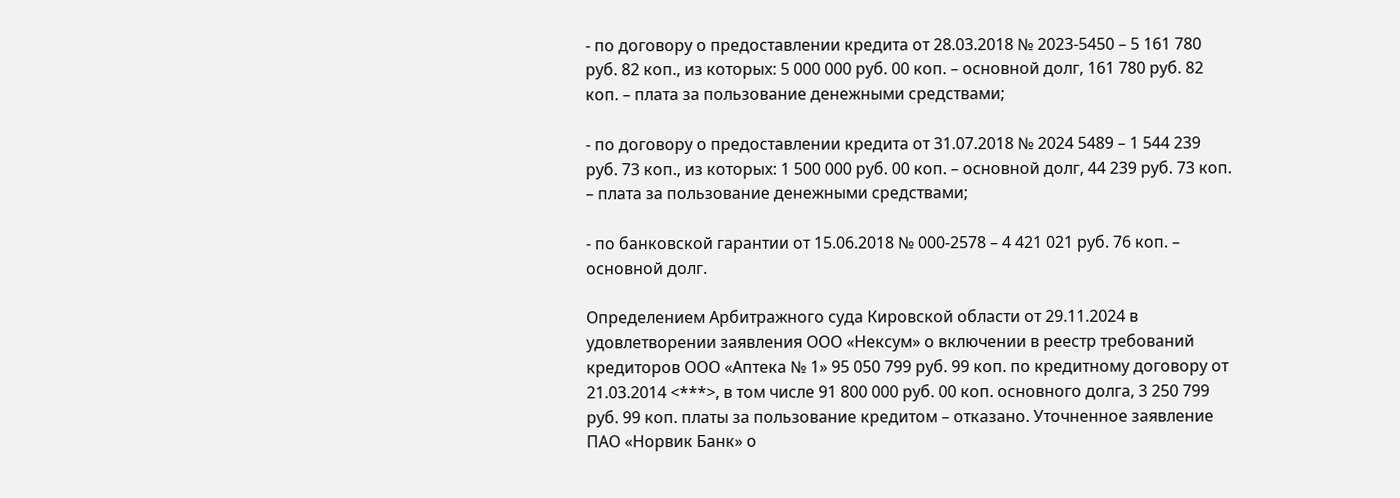- по договору о предоставлении кредита от 28.03.2018 № 2023-5450 – 5 161 780 руб. 82 коп., из которых: 5 000 000 руб. 00 коп. – основной долг, 161 780 руб. 82 коп. – плата за пользование денежными средствами;

- по договору о предоставлении кредита от 31.07.2018 № 2024 5489 – 1 544 239 руб. 73 коп., из которых: 1 500 000 руб. 00 коп. – основной долг, 44 239 руб. 73 коп. – плата за пользование денежными средствами;

- по банковской гарантии от 15.06.2018 № 000-2578 – 4 421 021 руб. 76 коп. – основной долг.

Определением Арбитражного суда Кировской области от 29.11.2024 в удовлетворении заявления ООО «Нексум» о включении в реестр требований кредиторов ООО «Аптека № 1» 95 050 799 руб. 99 коп. по кредитному договору от 21.03.2014 <***>, в том числе 91 800 000 руб. 00 коп. основного долга, 3 250 799 руб. 99 коп. платы за пользование кредитом – отказано. Уточненное заявление ПАО «Норвик Банк» о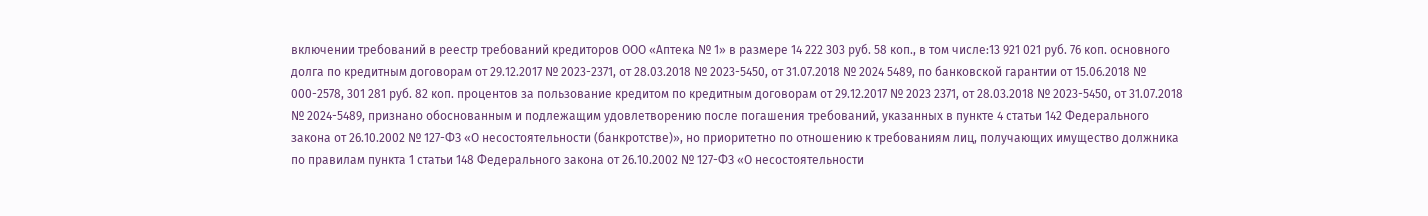включении требований в реестр требований кредиторов ООО «Аптека № 1» в размере 14 222 303 руб. 58 коп., в том числе:13 921 021 руб. 76 коп. основного долга по кредитным договорам от 29.12.2017 № 2023-2371, от 28.03.2018 № 2023-5450, от 31.07.2018 № 2024 5489, по банковской гарантии от 15.06.2018 № 000-2578, 301 281 руб. 82 коп. процентов за пользование кредитом по кредитным договорам от 29.12.2017 № 2023 2371, от 28.03.2018 № 2023-5450, от 31.07.2018 № 2024-5489, признано обоснованным и подлежащим удовлетворению после погашения требований, указанных в пункте 4 статьи 142 Федерального закона от 26.10.2002 № 127-ФЗ «О несостоятельности (банкротстве)», но приоритетно по отношению к требованиям лиц, получающих имущество должника по правилам пункта 1 статьи 148 Федерального закона от 26.10.2002 № 127-ФЗ «О несостоятельности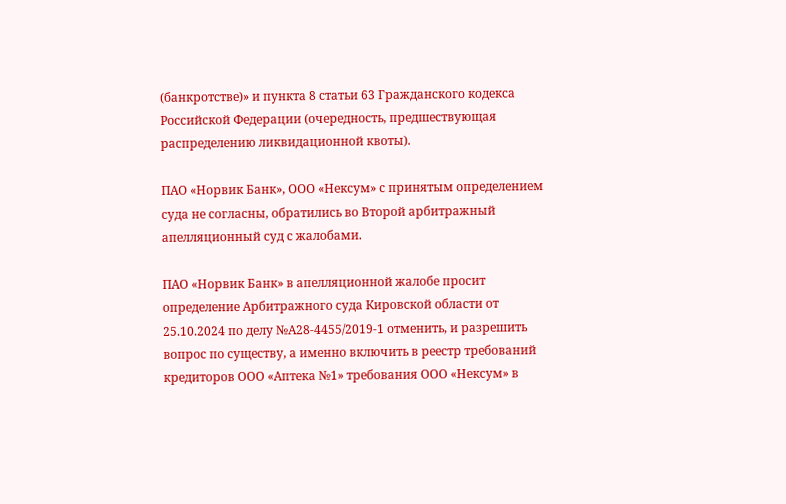(банкротстве)» и пункта 8 статьи 63 Гражданского кодекса Российской Федерации (очередность, предшествующая распределению ликвидационной квоты).

ПАО «Норвик Банк», ООО «Нексум» с принятым определением суда не согласны, обратились во Второй арбитражный апелляционный суд с жалобами.

ПАО «Норвик Банк» в апелляционной жалобе просит определение Арбитражного суда Кировской области от 25.10.2024 по делу №А28-4455/2019-1 отменить, и разрешить вопрос по существу, а именно включить в реестр требований кредиторов ООО «Аптека №1» требования ООО «Нексум» в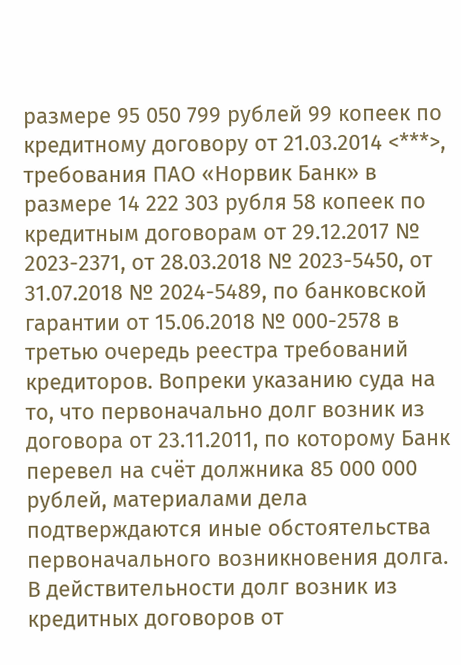размере 95 050 799 рублей 99 копеек по кредитному договору от 21.03.2014 <***>, требования ПАО «Норвик Банк» в размере 14 222 303 рубля 58 копеек по кредитным договорам от 29.12.2017 № 2023-2371, от 28.03.2018 № 2023-5450, от 31.07.2018 № 2024-5489, по банковской гарантии от 15.06.2018 № 000-2578 в третью очередь реестра требований кредиторов. Вопреки указанию суда на то, что первоначально долг возник из договора от 23.11.2011, по которому Банк перевел на счёт должника 85 000 000 рублей, материалами дела подтверждаются иные обстоятельства первоначального возникновения долга. В действительности долг возник из кредитных договоров от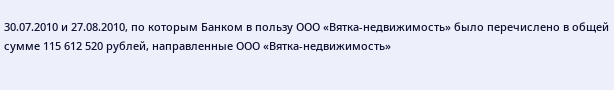30.07.2010 и 27.08.2010, по которым Банком в пользу ООО «Вятка-недвижимость» было перечислено в общей сумме 115 612 520 рублей, направленные ООО «Вятка-недвижимость»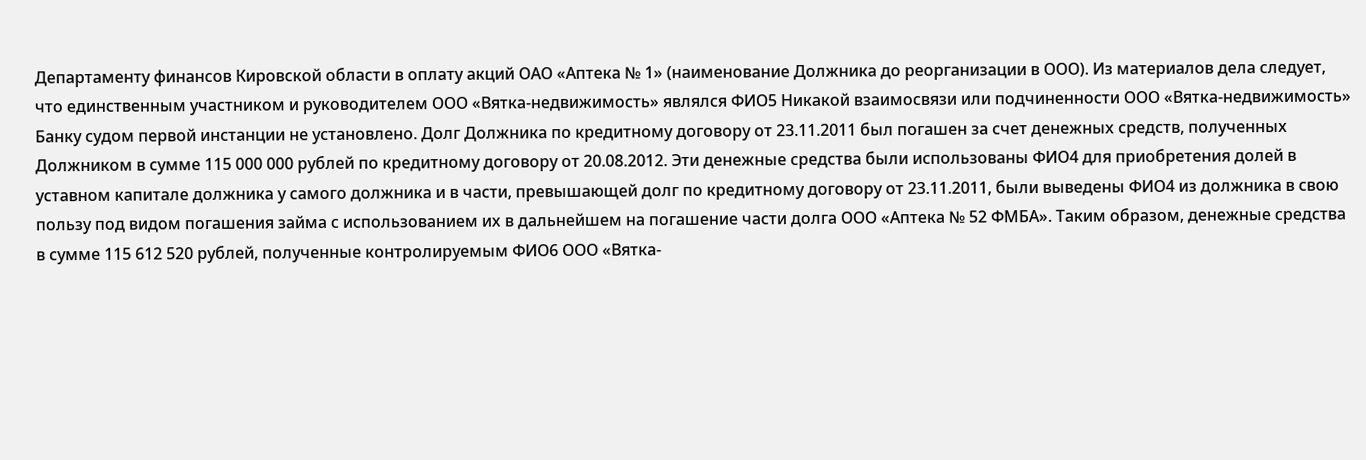Департаменту финансов Кировской области в оплату акций ОАО «Аптека № 1» (наименование Должника до реорганизации в ООО). Из материалов дела следует, что единственным участником и руководителем ООО «Вятка-недвижимость» являлся ФИО5 Никакой взаимосвязи или подчиненности ООО «Вятка-недвижимость» Банку судом первой инстанции не установлено. Долг Должника по кредитному договору от 23.11.2011 был погашен за счет денежных средств, полученных Должником в сумме 115 000 000 рублей по кредитному договору от 20.08.2012. Эти денежные средства были использованы ФИО4 для приобретения долей в уставном капитале должника у самого должника и в части, превышающей долг по кредитному договору от 23.11.2011, были выведены ФИО4 из должника в свою пользу под видом погашения займа с использованием их в дальнейшем на погашение части долга ООО «Аптека № 52 ФМБА». Таким образом, денежные средства в сумме 115 612 520 рублей, полученные контролируемым ФИО6 ООО «Вятка-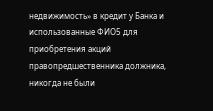недвижимость» в кредит у Банка и использованные ФИО5 для приобретения акций правопредшественника должника, никогда не были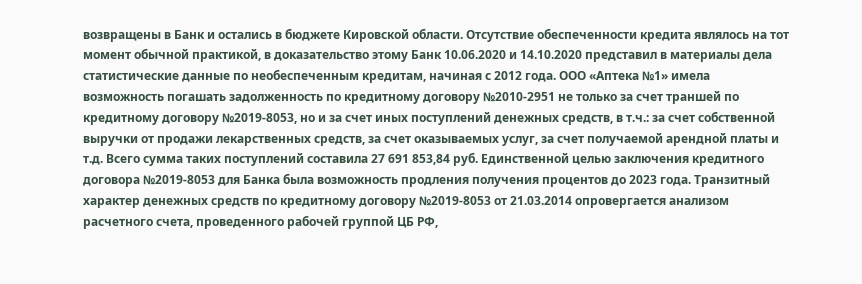возвращены в Банк и остались в бюджете Кировской области. Отсутствие обеспеченности кредита являлось на тот момент обычной практикой, в доказательство этому Банк 10.06.2020 и 14.10.2020 представил в материалы дела статистические данные по необеспеченным кредитам, начиная с 2012 года. ООО «Аптека №1» имела возможность погашать задолженность по кредитному договору №2010-2951 не только за счет траншей по кредитному договору №2019-8053, но и за счет иных поступлений денежных средств, в т.ч.: за счет собственной выручки от продажи лекарственных средств, за счет оказываемых услуг, за счет получаемой арендной платы и т.д. Всего сумма таких поступлений составила 27 691 853,84 руб. Единственной целью заключения кредитного договора №2019-8053 для Банка была возможность продления получения процентов до 2023 года. Транзитный характер денежных средств по кредитному договору №2019-8053 от 21.03.2014 опровергается анализом расчетного счета, проведенного рабочей группой ЦБ РФ,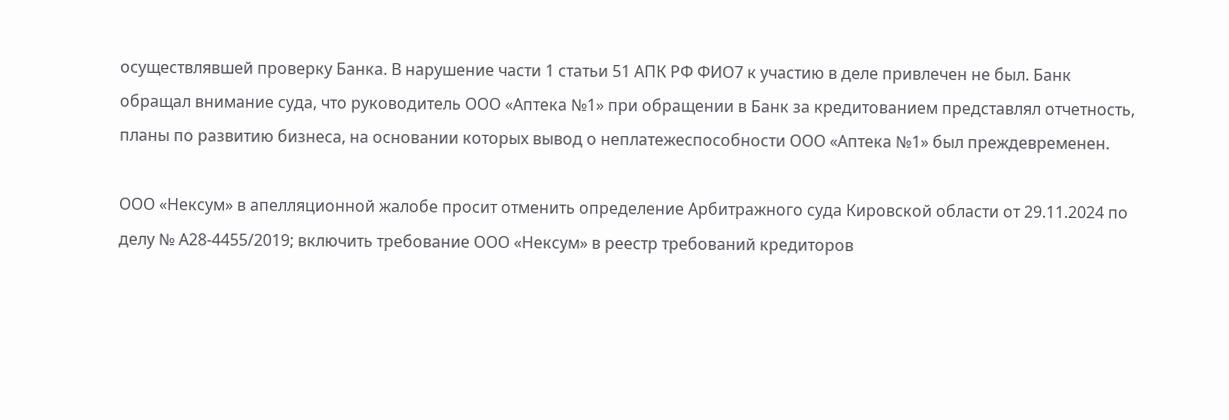осуществлявшей проверку Банка. В нарушение части 1 статьи 51 АПК РФ ФИО7 к участию в деле привлечен не был. Банк обращал внимание суда, что руководитель ООО «Аптека №1» при обращении в Банк за кредитованием представлял отчетность, планы по развитию бизнеса, на основании которых вывод о неплатежеспособности ООО «Аптека №1» был преждевременен.

ООО «Нексум» в апелляционной жалобе просит отменить определение Арбитражного суда Кировской области от 29.11.2024 по делу № А28-4455/2019; включить требование ООО «Нексум» в реестр требований кредиторов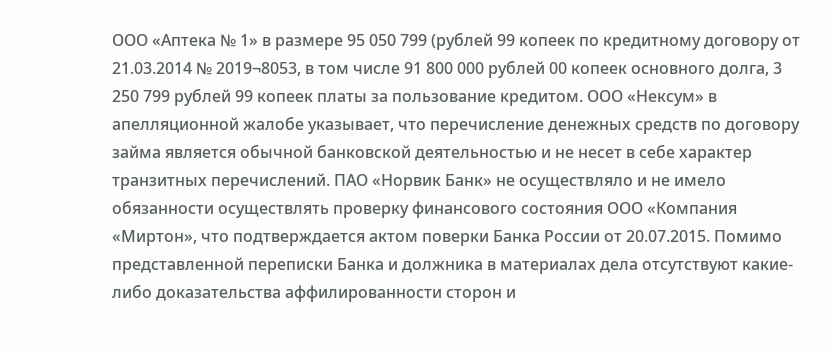ООО «Аптека № 1» в размере 95 050 799 (рублей 99 копеек по кредитному договору от 21.03.2014 № 2019¬8053, в том числе 91 800 000 рублей 00 копеек основного долга, 3 250 799 рублей 99 копеек платы за пользование кредитом. ООО «Нексум» в апелляционной жалобе указывает, что перечисление денежных средств по договору займа является обычной банковской деятельностью и не несет в себе характер транзитных перечислений. ПАО «Норвик Банк» не осуществляло и не имело обязанности осуществлять проверку финансового состояния ООО «Компания «Миртон», что подтверждается актом поверки Банка России от 20.07.2015. Помимо представленной переписки Банка и должника в материалах дела отсутствуют какие-либо доказательства аффилированности сторон и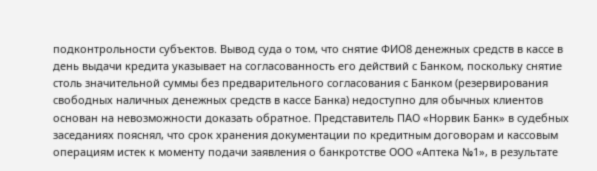подконтрольности субъектов. Вывод суда о том, что снятие ФИО8 денежных средств в кассе в день выдачи кредита указывает на согласованность его действий с Банком, поскольку снятие столь значительной суммы без предварительного согласования с Банком (резервирования свободных наличных денежных средств в кассе Банка) недоступно для обычных клиентов основан на невозможности доказать обратное. Представитель ПАО «Норвик Банк» в судебных заседаниях пояснял, что срок хранения документации по кредитным договорам и кассовым операциям истек к моменту подачи заявления о банкротстве ООО «Аптека №1», в результате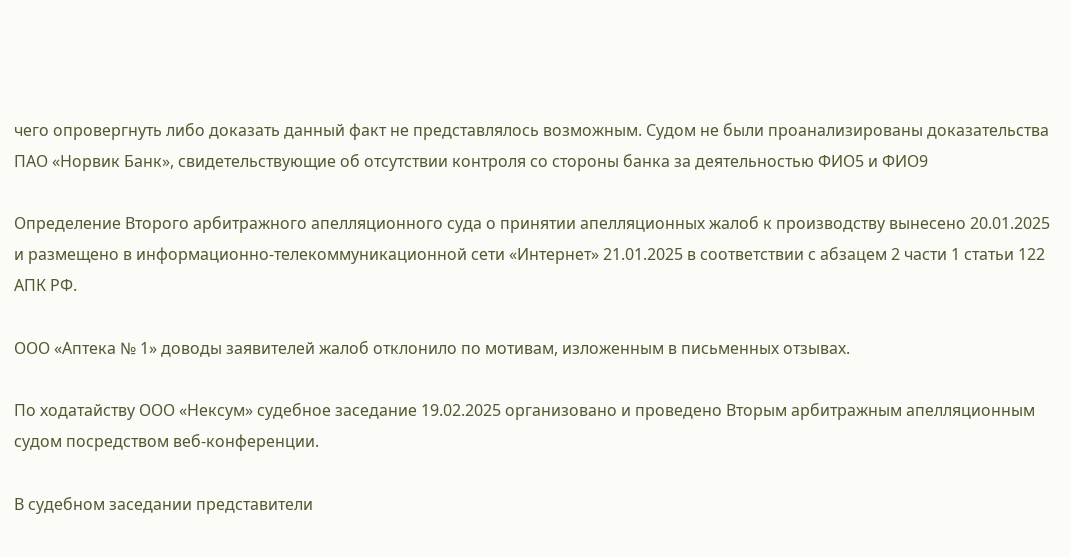чего опровергнуть либо доказать данный факт не представлялось возможным. Судом не были проанализированы доказательства ПАО «Норвик Банк», свидетельствующие об отсутствии контроля со стороны банка за деятельностью ФИО5 и ФИО9

Определение Второго арбитражного апелляционного суда о принятии апелляционных жалоб к производству вынесено 20.01.2025 и размещено в информационно-телекоммуникационной сети «Интернет» 21.01.2025 в соответствии с абзацем 2 части 1 статьи 122 АПК РФ.

ООО «Аптека № 1» доводы заявителей жалоб отклонило по мотивам, изложенным в письменных отзывах.

По ходатайству ООО «Нексум» судебное заседание 19.02.2025 организовано и проведено Вторым арбитражным апелляционным судом посредством веб-конференции.

В судебном заседании представители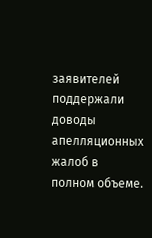заявителей      поддержали доводы апелляционных жалоб в полном объеме.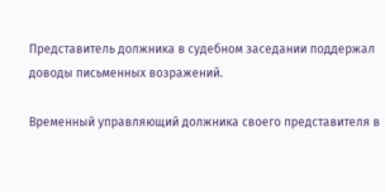Представитель должника в судебном заседании поддержал доводы письменных возражений.

Временный управляющий должника своего представителя в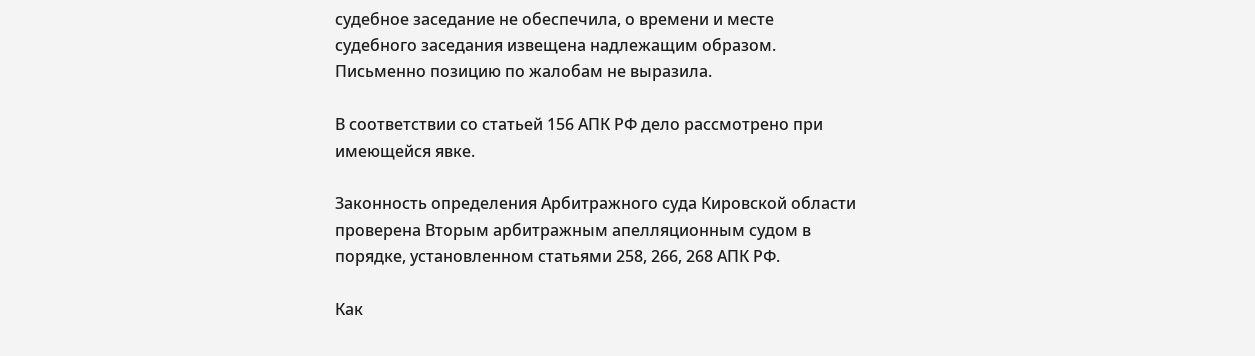судебное заседание не обеспечила, о времени и месте судебного заседания извещена надлежащим образом. Письменно позицию по жалобам не выразила.

В соответствии со статьей 156 АПК РФ дело рассмотрено при имеющейся явке.

Законность определения Арбитражного суда Кировской области проверена Вторым арбитражным апелляционным судом в порядке, установленном статьями 258, 266, 268 АПК РФ.

Как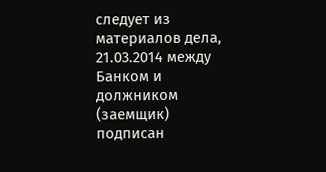следует из материалов дела, 21.03.2014 между Банком и должником (заемщик) подписан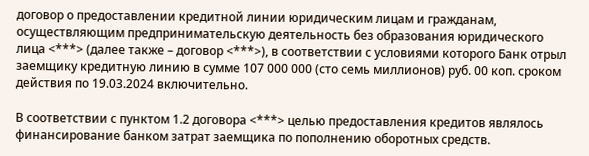договор о предоставлении кредитной линии юридическим лицам и гражданам, осуществляющим предпринимательскую деятельность без образования юридического лица <***> (далее также – договор <***>), в соответствии с условиями которого Банк отрыл заемщику кредитную линию в сумме 107 000 000 (сто семь миллионов) руб. 00 коп. сроком действия по 19.03.2024 включительно.

В соответствии с пунктом 1.2 договора <***> целью предоставления кредитов являлось финансирование банком затрат заемщика по пополнению оборотных средств.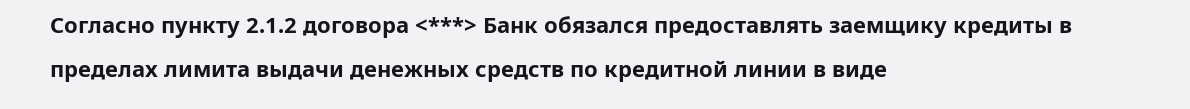Согласно пункту 2.1.2 договора <***> Банк обязался предоставлять заемщику кредиты в пределах лимита выдачи денежных средств по кредитной линии в виде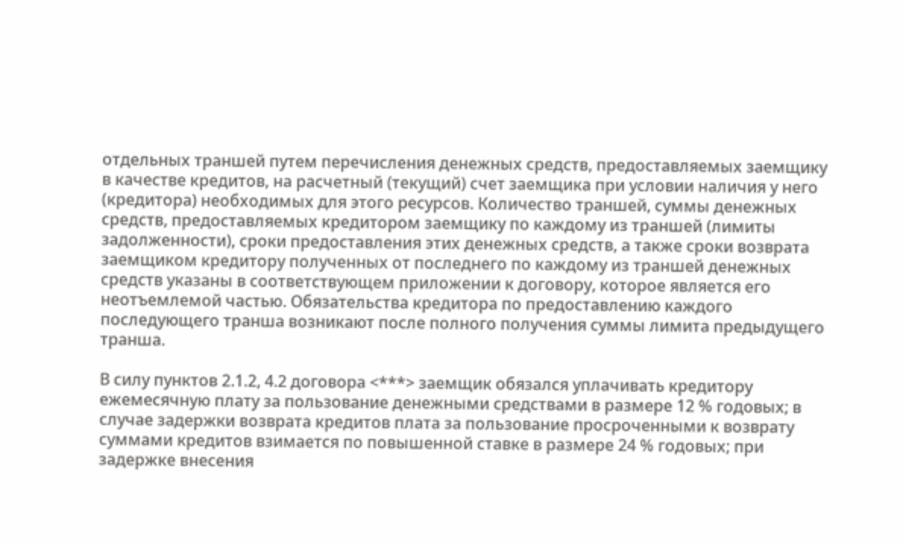отдельных траншей путем перечисления денежных средств, предоставляемых заемщику в качестве кредитов, на расчетный (текущий) счет заемщика при условии наличия у него (кредитора) необходимых для этого ресурсов. Количество траншей, суммы денежных средств, предоставляемых кредитором заемщику по каждому из траншей (лимиты задолженности), сроки предоставления этих денежных средств, а также сроки возврата заемщиком кредитору полученных от последнего по каждому из траншей денежных средств указаны в соответствующем приложении к договору, которое является его неотъемлемой частью. Обязательства кредитора по предоставлению каждого последующего транша возникают после полного получения суммы лимита предыдущего транша.

В силу пунктов 2.1.2, 4.2 договора <***> заемщик обязался уплачивать кредитору ежемесячную плату за пользование денежными средствами в размере 12 % годовых; в случае задержки возврата кредитов плата за пользование просроченными к возврату суммами кредитов взимается по повышенной ставке в размере 24 % годовых; при задержке внесения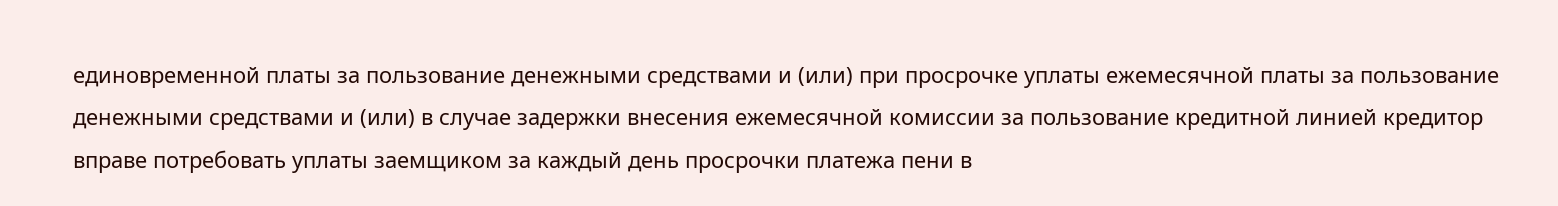единовременной платы за пользование денежными средствами и (или) при просрочке уплаты ежемесячной платы за пользование денежными средствами и (или) в случае задержки внесения ежемесячной комиссии за пользование кредитной линией кредитор вправе потребовать уплаты заемщиком за каждый день просрочки платежа пени в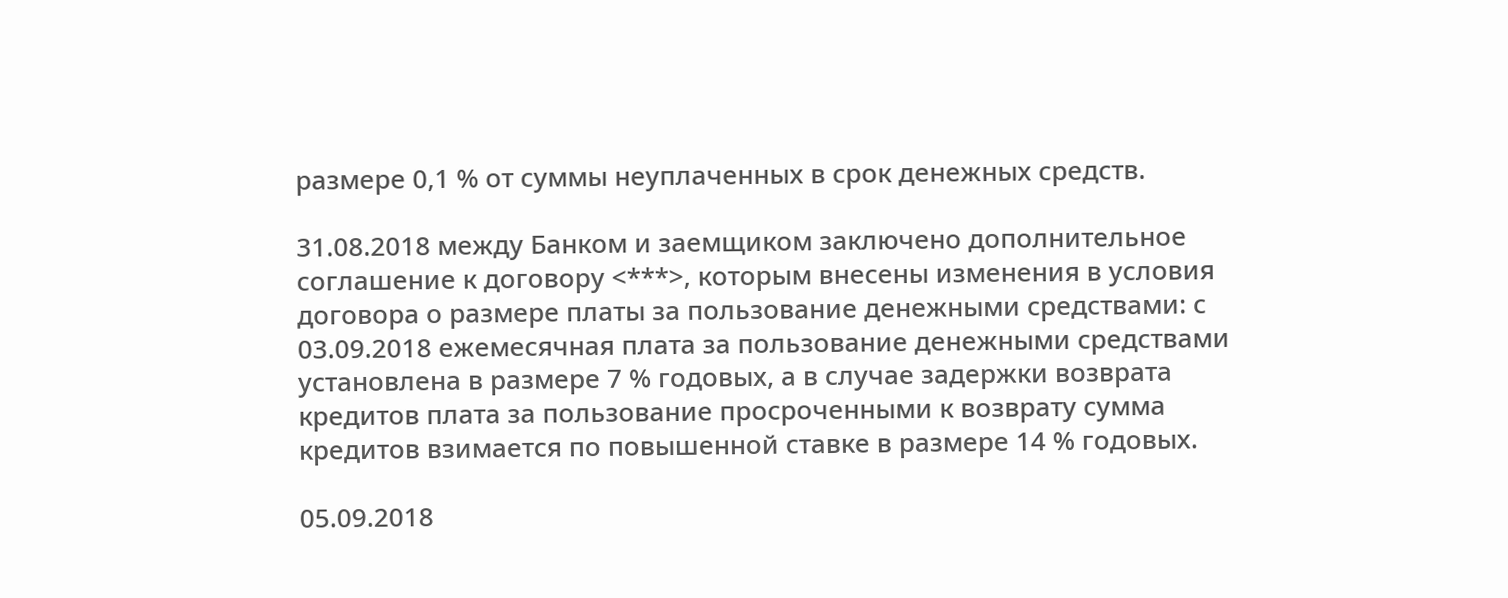размере 0,1 % от суммы неуплаченных в срок денежных средств.

31.08.2018 между Банком и заемщиком заключено дополнительное соглашение к договору <***>, которым внесены изменения в условия договора о размере платы за пользование денежными средствами: с 03.09.2018 ежемесячная плата за пользование денежными средствами установлена в размере 7 % годовых, а в случае задержки возврата кредитов плата за пользование просроченными к возврату сумма кредитов взимается по повышенной ставке в размере 14 % годовых.

05.09.2018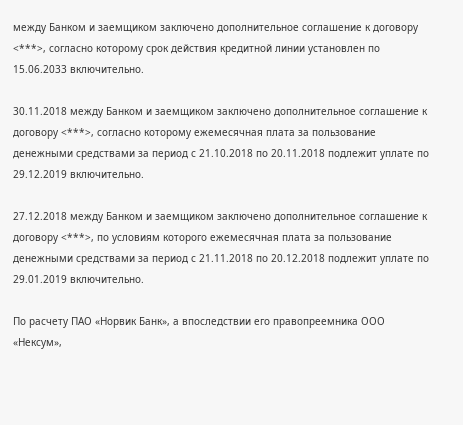между Банком и заемщиком заключено дополнительное соглашение к договору <***>, согласно которому срок действия кредитной линии установлен по 15.06.2033 включительно.

30.11.2018 между Банком и заемщиком заключено дополнительное соглашение к договору <***>, согласно которому ежемесячная плата за пользование денежными средствами за период с 21.10.2018 по 20.11.2018 подлежит уплате по 29.12.2019 включительно.

27.12.2018 между Банком и заемщиком заключено дополнительное соглашение к договору <***>, по условиям которого ежемесячная плата за пользование денежными средствами за период с 21.11.2018 по 20.12.2018 подлежит уплате по 29.01.2019 включительно.

По расчету ПАО «Норвик Банк», а впоследствии его правопреемника ООО «Нексум»,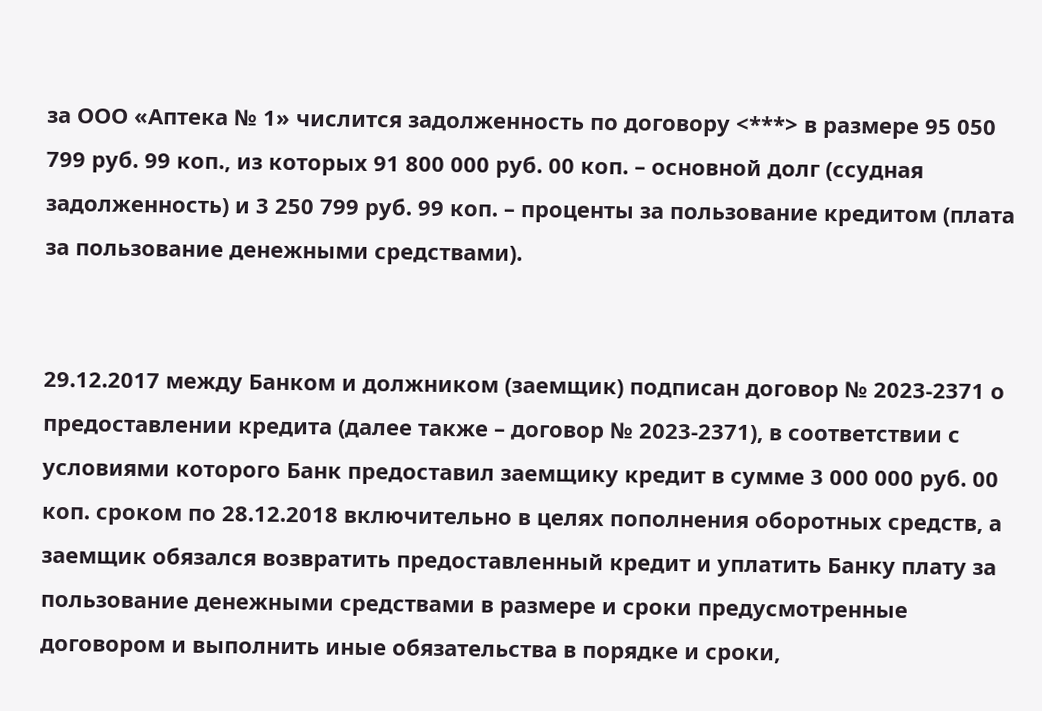за ООО «Аптека № 1» числится задолженность по договору <***> в размере 95 050 799 руб. 99 коп., из которых 91 800 000 руб. 00 коп. – основной долг (ссудная задолженность) и 3 250 799 руб. 99 коп. – проценты за пользование кредитом (плата за пользование денежными средствами).


29.12.2017 между Банком и должником (заемщик) подписан договор № 2023-2371 о  предоставлении кредита (далее также – договор № 2023-2371), в соответствии с условиями которого Банк предоставил заемщику кредит в сумме 3 000 000 руб. 00 коп. сроком по 28.12.2018 включительно в целях пополнения оборотных средств, а заемщик обязался возвратить предоставленный кредит и уплатить Банку плату за пользование денежными средствами в размере и сроки предусмотренные договором и выполнить иные обязательства в порядке и сроки,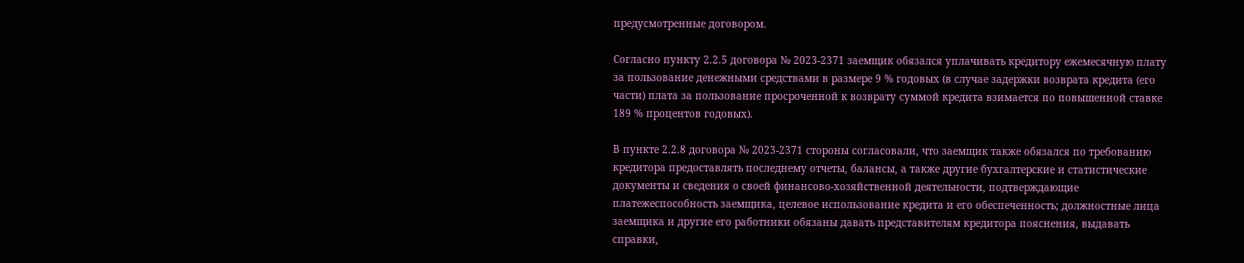предусмотренные договором.

Согласно пункту 2.2.5 договора № 2023-2371 заемщик обязался уплачивать кредитору ежемесячную плату за пользование денежными средствами в размере 9 % годовых (в случае задержки возврата кредита (его части) плата за пользование просроченной к возврату суммой кредита взимается по повышенной ставке 189 % процентов годовых).

В пункте 2.2.8 договора № 2023-2371 стороны согласовали, что заемщик также обязался по требованию кредитора предоставлять последнему отчеты, балансы, а также другие бухгалтерские и статистические документы и сведения о своей финансово-хозяйственной деятельности, подтверждающие платежеспособность заемщика, целевое использование кредита и его обеспеченность; должностные лица заемщика и другие его работники обязаны давать представителям кредитора пояснения, выдавать справки,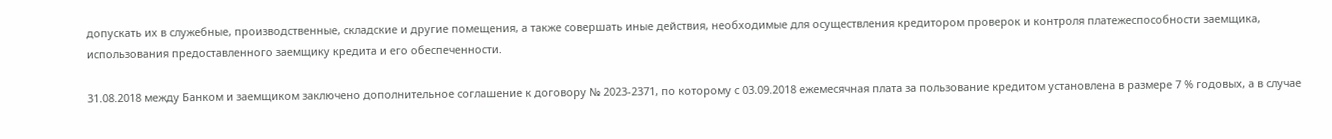допускать их в служебные, производственные, складские и другие помещения, а также совершать иные действия, необходимые для осуществления кредитором проверок и контроля платежеспособности заемщика, использования предоставленного заемщику кредита и его обеспеченности.

31.08.2018 между Банком и заемщиком заключено дополнительное соглашение к договору № 2023-2371, по которому с 03.09.2018 ежемесячная плата за пользование кредитом установлена в размере 7 % годовых, а в случае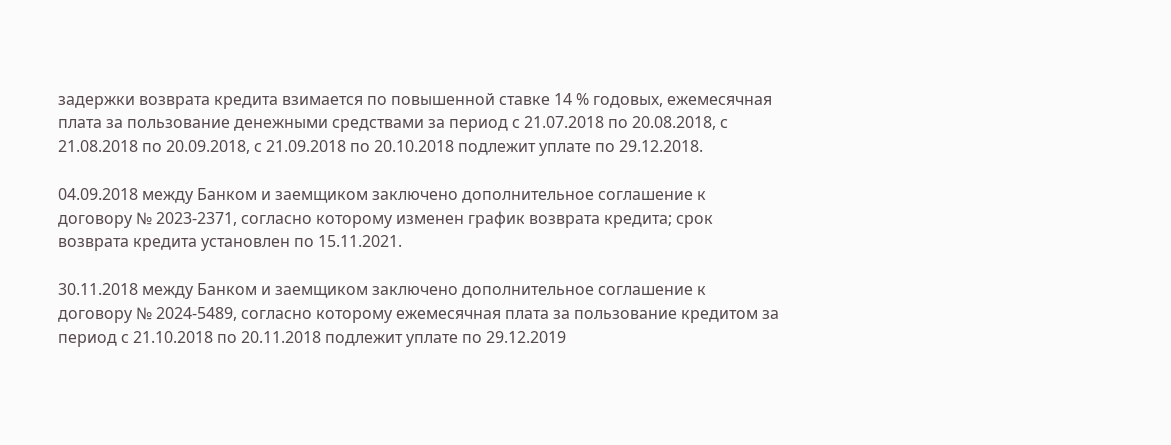задержки возврата кредита взимается по повышенной ставке 14 % годовых, ежемесячная плата за пользование денежными средствами за период с 21.07.2018 по 20.08.2018, с 21.08.2018 по 20.09.2018, с 21.09.2018 по 20.10.2018 подлежит уплате по 29.12.2018.

04.09.2018 между Банком и заемщиком заключено дополнительное соглашение к договору № 2023-2371, согласно которому изменен график возврата кредита; срок возврата кредита установлен по 15.11.2021.

30.11.2018 между Банком и заемщиком заключено дополнительное соглашение к договору № 2024-5489, согласно которому ежемесячная плата за пользование кредитом за период с 21.10.2018 по 20.11.2018 подлежит уплате по 29.12.2019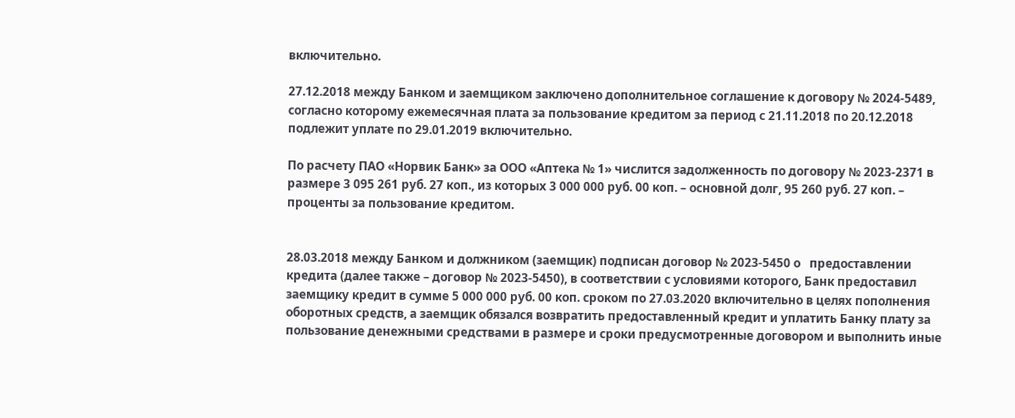включительно.

27.12.2018 между Банком и заемщиком заключено дополнительное соглашение к договору № 2024-5489, согласно которому ежемесячная плата за пользование кредитом за период с 21.11.2018 по 20.12.2018 подлежит уплате по 29.01.2019 включительно.

По расчету ПАО «Норвик Банк» за ООО «Аптека № 1» числится задолженность по договору № 2023-2371 в размере 3 095 261 руб. 27 коп., из которых 3 000 000 руб. 00 коп. – основной долг, 95 260 руб. 27 коп. – проценты за пользование кредитом.


28.03.2018 между Банком и должником (заемщик) подписан договор № 2023-5450 о   предоставлении кредита (далее также – договор № 2023-5450), в соответствии с условиями которого, Банк предоставил заемщику кредит в сумме 5 000 000 руб. 00 коп. сроком по 27.03.2020 включительно в целях пополнения оборотных средств, а заемщик обязался возвратить предоставленный кредит и уплатить Банку плату за пользование денежными средствами в размере и сроки предусмотренные договором и выполнить иные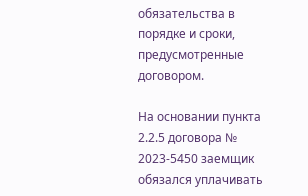обязательства в порядке и сроки, предусмотренные договором.

На основании пункта 2.2.5 договора № 2023-5450 заемщик обязался уплачивать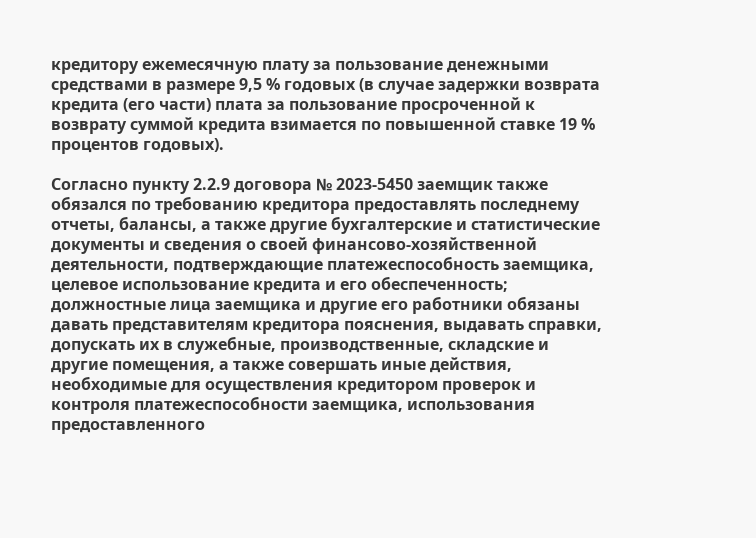кредитору ежемесячную плату за пользование денежными средствами в размере 9,5 % годовых (в случае задержки возврата кредита (его части) плата за пользование просроченной к возврату суммой кредита взимается по повышенной ставке 19 % процентов годовых).

Согласно пункту 2.2.9 договора № 2023-5450 заемщик также обязался по требованию кредитора предоставлять последнему отчеты, балансы, а также другие бухгалтерские и статистические документы и сведения о своей финансово-хозяйственной деятельности, подтверждающие платежеспособность заемщика, целевое использование кредита и его обеспеченность; должностные лица заемщика и другие его работники обязаны давать представителям кредитора пояснения, выдавать справки, допускать их в служебные, производственные, складские и другие помещения, а также совершать иные действия, необходимые для осуществления кредитором проверок и контроля платежеспособности заемщика, использования предоставленного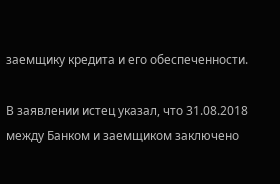заемщику кредита и его обеспеченности.

В заявлении истец указал, что 31.08.2018 между Банком и заемщиком заключено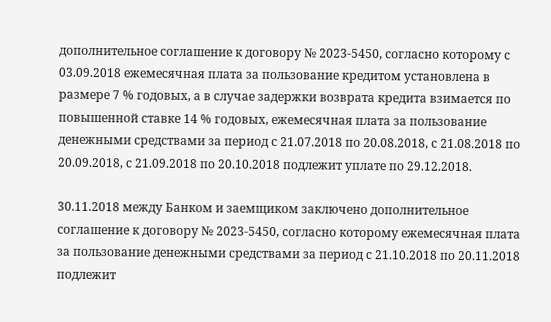дополнительное соглашение к договору № 2023-5450, согласно которому с 03.09.2018 ежемесячная плата за пользование кредитом установлена в размере 7 % годовых, а в случае задержки возврата кредита взимается по повышенной ставке 14 % годовых, ежемесячная плата за пользование денежными средствами за период с 21.07.2018 по 20.08.2018, с 21.08.2018 по 20.09.2018, с 21.09.2018 по 20.10.2018 подлежит уплате по 29.12.2018.

30.11.2018 между Банком и заемщиком заключено дополнительное соглашение к договору № 2023-5450, согласно которому ежемесячная плата за пользование денежными средствами за период с 21.10.2018 по 20.11.2018 подлежит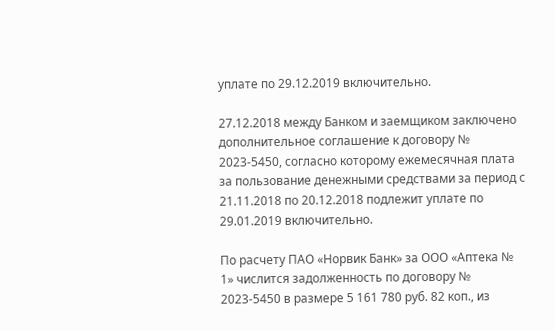уплате по 29.12.2019 включительно.

27.12.2018 между Банком и заемщиком заключено дополнительное соглашение к договору № 2023-5450, согласно которому ежемесячная плата за пользование денежными средствами за период с 21.11.2018 по 20.12.2018 подлежит уплате по 29.01.2019 включительно.

По расчету ПАО «Норвик Банк» за ООО «Аптека № 1» числится задолженность по договору № 2023-5450 в размере 5 161 780 руб. 82 коп., из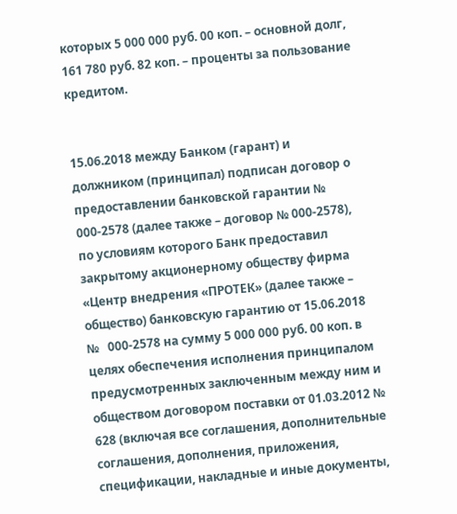которых 5 000 000 руб. 00 коп. – основной долг, 161 780 руб. 82 коп. – проценты за пользование кредитом.


15.06.2018 между Банком (гарант) и должником (принципал) подписан договор о предоставлении банковской гарантии № 000-2578 (далее также – договор № 000-2578), по условиям которого Банк предоставил закрытому акционерному обществу фирма «Центр внедрения «ПРОТЕК» (далее также – общество) банковскую гарантию от 15.06.2018 №   000-2578 на сумму 5 000 000 руб. 00 коп. в целях обеспечения исполнения принципалом предусмотренных заключенным между ним и обществом договором поставки от 01.03.2012 № 628 (включая все соглашения, дополнительные соглашения, дополнения, приложения, спецификации, накладные и иные документы,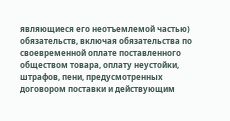являющиеся его неотъемлемой частью) обязательств, включая обязательства по своевременной оплате поставленного обществом товара, оплату неустойки, штрафов, пени, предусмотренных договором поставки и действующим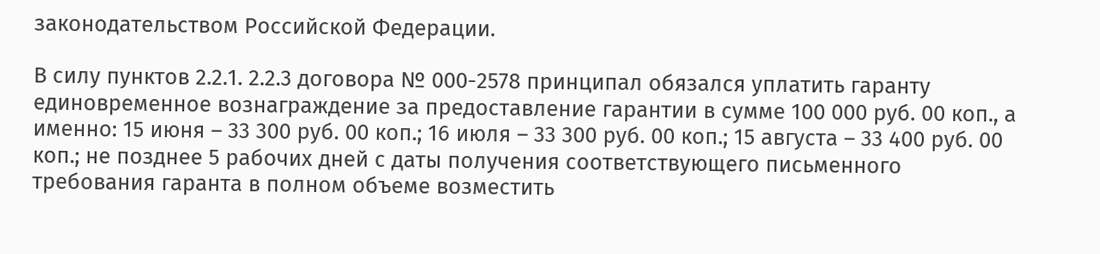законодательством Российской Федерации.

В силу пунктов 2.2.1. 2.2.3 договора № 000-2578 принципал обязался уплатить гаранту единовременное вознаграждение за предоставление гарантии в сумме 100 000 руб. 00 коп., а именно: 15 июня – 33 300 руб. 00 коп.; 16 июля – 33 300 руб. 00 коп.; 15 августа – 33 400 руб. 00 коп.; не позднее 5 рабочих дней с даты получения соответствующего письменного требования гаранта в полном объеме возместить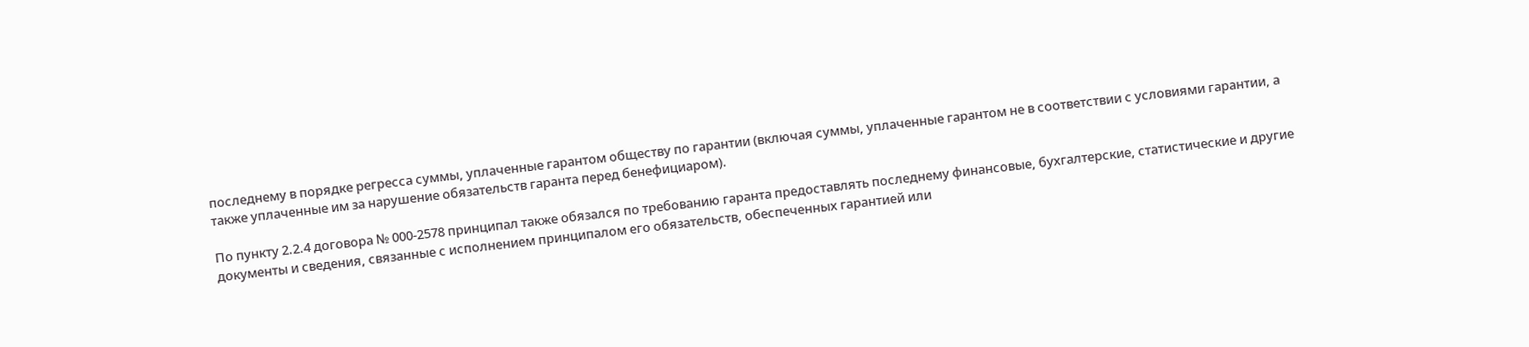последнему в порядке регресса суммы, уплаченные гарантом обществу по гарантии (включая суммы, уплаченные гарантом не в соответствии с условиями гарантии, а также уплаченные им за нарушение обязательств гаранта перед бенефициаром).

По пункту 2.2.4 договора № 000-2578 принципал также обязался по требованию гаранта предоставлять последнему финансовые, бухгалтерские, статистические и другие документы и сведения, связанные с исполнением принципалом его обязательств, обеспеченных гарантией или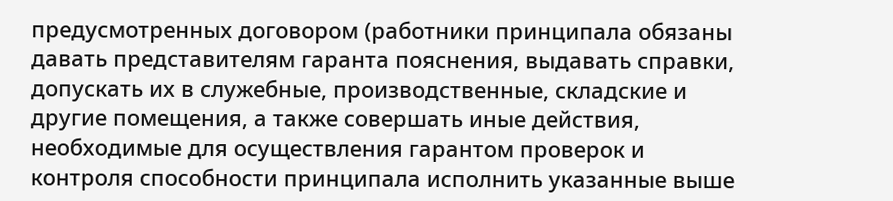предусмотренных договором (работники принципала обязаны давать представителям гаранта пояснения, выдавать справки, допускать их в служебные, производственные, складские и другие помещения, а также совершать иные действия, необходимые для осуществления гарантом проверок и контроля способности принципала исполнить указанные выше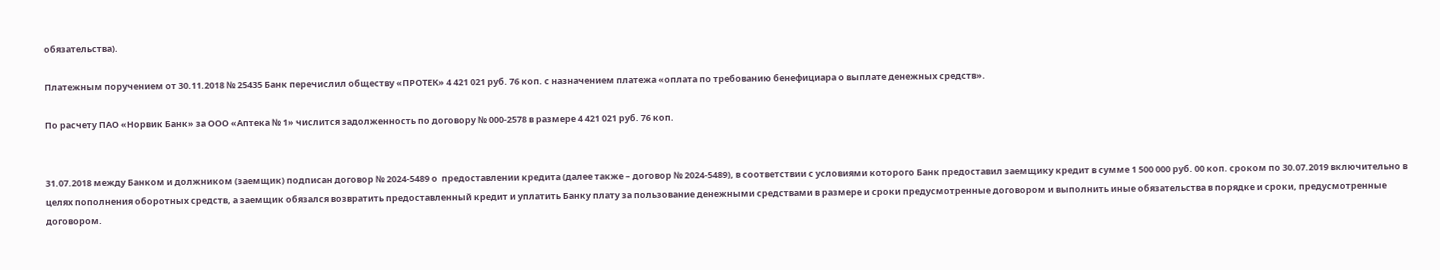обязательства).

Платежным поручением от 30.11.2018 № 25435 Банк перечислил обществу «ПРОТЕК» 4 421 021 руб. 76 коп. с назначением платежа «оплата по требованию бенефициара о выплате денежных средств».

По расчету ПАО «Норвик Банк» за ООО «Аптека № 1» числится задолженность по договору № 000-2578 в размере 4 421 021 руб. 76 коп.


31.07.2018 между Банком и должником (заемщик) подписан договор № 2024-5489 о  предоставлении кредита (далее также – договор № 2024-5489), в соответствии с условиями которого Банк предоставил заемщику кредит в сумме 1 500 000 руб. 00 коп. сроком по 30.07.2019 включительно в целях пополнения оборотных средств, а заемщик обязался возвратить предоставленный кредит и уплатить Банку плату за пользование денежными средствами в размере и сроки предусмотренные договором и выполнить иные обязательства в порядке и сроки, предусмотренные договором.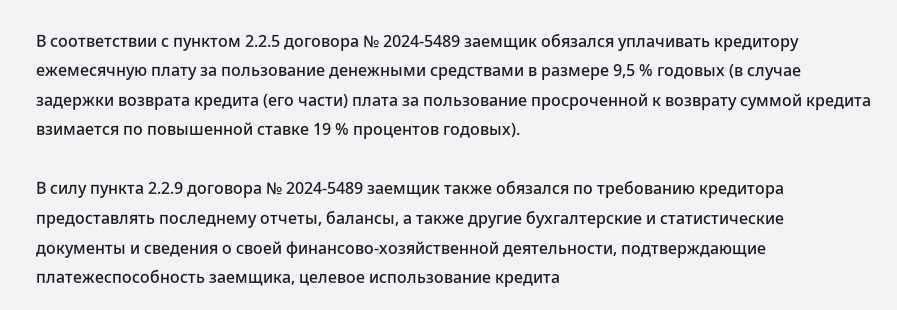В соответствии с пунктом 2.2.5 договора № 2024-5489 заемщик обязался уплачивать кредитору ежемесячную плату за пользование денежными средствами в размере 9,5 % годовых (в случае задержки возврата кредита (его части) плата за пользование просроченной к возврату суммой кредита взимается по повышенной ставке 19 % процентов годовых).

В силу пункта 2.2.9 договора № 2024-5489 заемщик также обязался по требованию кредитора предоставлять последнему отчеты, балансы, а также другие бухгалтерские и статистические документы и сведения о своей финансово-хозяйственной деятельности, подтверждающие платежеспособность заемщика, целевое использование кредита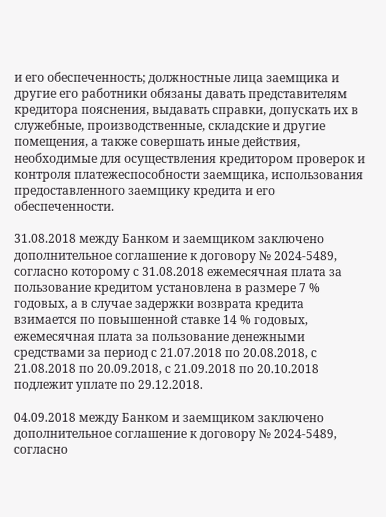и его обеспеченность; должностные лица заемщика и другие его работники обязаны давать представителям кредитора пояснения, выдавать справки, допускать их в служебные, производственные, складские и другие помещения, а также совершать иные действия, необходимые для осуществления кредитором проверок и контроля платежеспособности заемщика, использования предоставленного заемщику кредита и его обеспеченности.

31.08.2018 между Банком и заемщиком заключено дополнительное соглашение к договору № 2024-5489, согласно которому с 31.08.2018 ежемесячная плата за пользование кредитом установлена в размере 7 % годовых, а в случае задержки возврата кредита взимается по повышенной ставке 14 % годовых, ежемесячная плата за пользование денежными средствами за период с 21.07.2018 по 20.08.2018, с 21.08.2018 по 20.09.2018, с 21.09.2018 по 20.10.2018 подлежит уплате по 29.12.2018.

04.09.2018 между Банком и заемщиком заключено дополнительное соглашение к договору № 2024-5489, согласно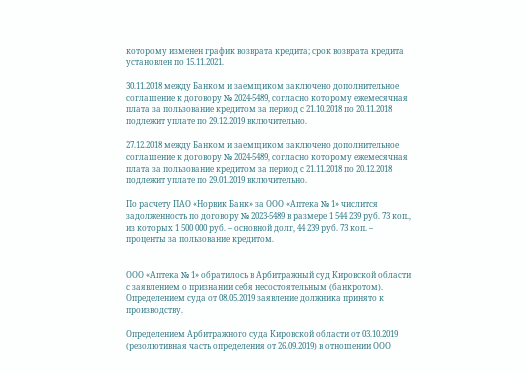которому изменен график возврата кредита; срок возврата кредита установлен по 15.11.2021.

30.11.2018 между Банком и заемщиком заключено дополнительное соглашение к договору № 2024-5489, согласно которому ежемесячная плата за пользование кредитом за период с 21.10.2018 по 20.11.2018 подлежит уплате по 29.12.2019 включительно.

27.12.2018 между Банком и заемщиком заключено дополнительное соглашение к договору № 2024-5489, согласно которому ежемесячная плата за пользование кредитом за период с 21.11.2018 по 20.12.2018 подлежит уплате по 29.01.2019 включительно.

По расчету ПАО «Норвик Банк» за ООО «Аптека № 1» числится задолженность по договору № 2023-5489 в размере 1 544 239 руб. 73 коп., из которых 1 500 000 руб. – основной долг, 44 239 руб. 73 коп. – проценты за пользование кредитом.


ООО «Аптека № 1» обратилось в Арбитражный суд Кировской области с заявлением о признании себя несостоятельным (банкротом). Определением суда от 08.05.2019 заявление должника принято к производству.

Определением Арбитражного суда Кировской области от 03.10.2019 (резолютивная часть определения от 26.09.2019) в отношении ООО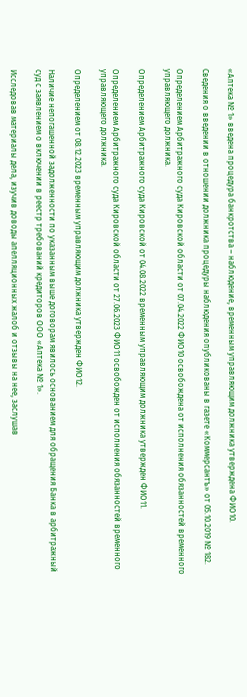«Аптека № 1» введена процедура банкротства – наблюдение, временным управляющим должника утверждена ФИО10.

Сведения о введении в отношении должника процедуры наблюдения опубликованы в газете «Коммерсантъ» от 05.10.2019 № 182.

Определением Арбитражного суда Кировской области от 07.04.2022 ФИО10 освобождена от исполнения обязанностей временного управляющего должника.

Определением Арбитражного суда Кировской от 04.08.2022 временным управляющим должника утвержден ФИО11.

Определением Арбитражного суда Кировской области от 27.06.2023 ФИО11 освобожден от исполнения обязанностей временного управляющего должника.

Определением от 08.12.2023 временным управляющим должника утвержден ФИО12.

Наличие непогашенной задолженности по указанным выше договорам явилось основанием для обращения Банка в арбитражный суд с заявлением о включении в реестр требований кредиторов ООО «Аптека № 1».

Исследовав материалы дела, изучив доводы апелляционных жалоб и отзывы на нее, заслушав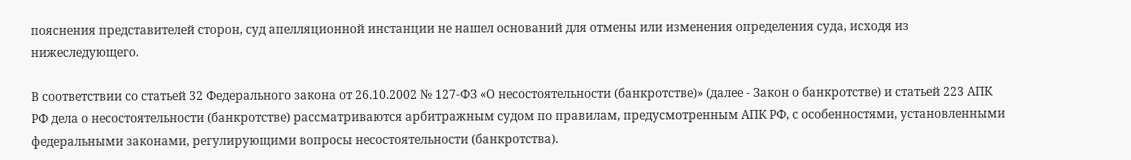пояснения представителей сторон, суд апелляционной инстанции не нашел оснований для отмены или изменения определения суда, исходя из нижеследующего.

В соответствии со статьей 32 Федерального закона от 26.10.2002 № 127-ФЗ «О несостоятельности (банкротстве)» (далее - Закон о банкротстве) и статьей 223 АПК РФ дела о несостоятельности (банкротстве) рассматриваются арбитражным судом по правилам, предусмотренным АПК РФ, с особенностями, установленными федеральными законами, регулирующими вопросы несостоятельности (банкротства).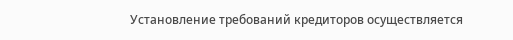Установление требований кредиторов осуществляется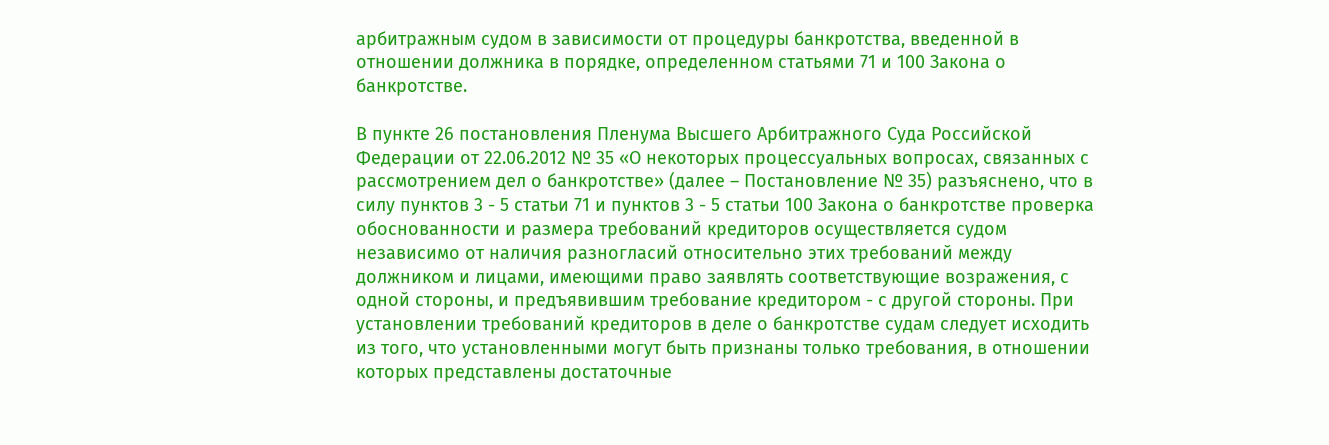арбитражным судом в зависимости от процедуры банкротства, введенной в отношении должника в порядке, определенном статьями 71 и 100 Закона о банкротстве.

В пункте 26 постановления Пленума Высшего Арбитражного Суда Российской Федерации от 22.06.2012 № 35 «О некоторых процессуальных вопросах, связанных с рассмотрением дел о банкротстве» (далее – Постановление № 35) разъяснено, что в силу пунктов 3 - 5 статьи 71 и пунктов 3 - 5 статьи 100 Закона о банкротстве проверка обоснованности и размера требований кредиторов осуществляется судом независимо от наличия разногласий относительно этих требований между должником и лицами, имеющими право заявлять соответствующие возражения, с одной стороны, и предъявившим требование кредитором - с другой стороны. При установлении требований кредиторов в деле о банкротстве судам следует исходить из того, что установленными могут быть признаны только требования, в отношении которых представлены достаточные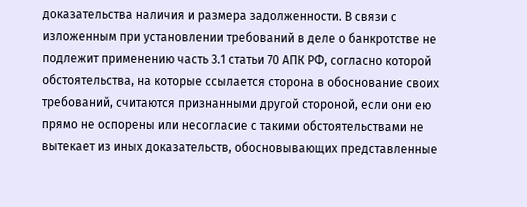доказательства наличия и размера задолженности. В связи с изложенным при установлении требований в деле о банкротстве не подлежит применению часть 3.1 статьи 70 АПК РФ, согласно которой обстоятельства, на которые ссылается сторона в обоснование своих требований, считаются признанными другой стороной, если они ею прямо не оспорены или несогласие с такими обстоятельствами не вытекает из иных доказательств, обосновывающих представленные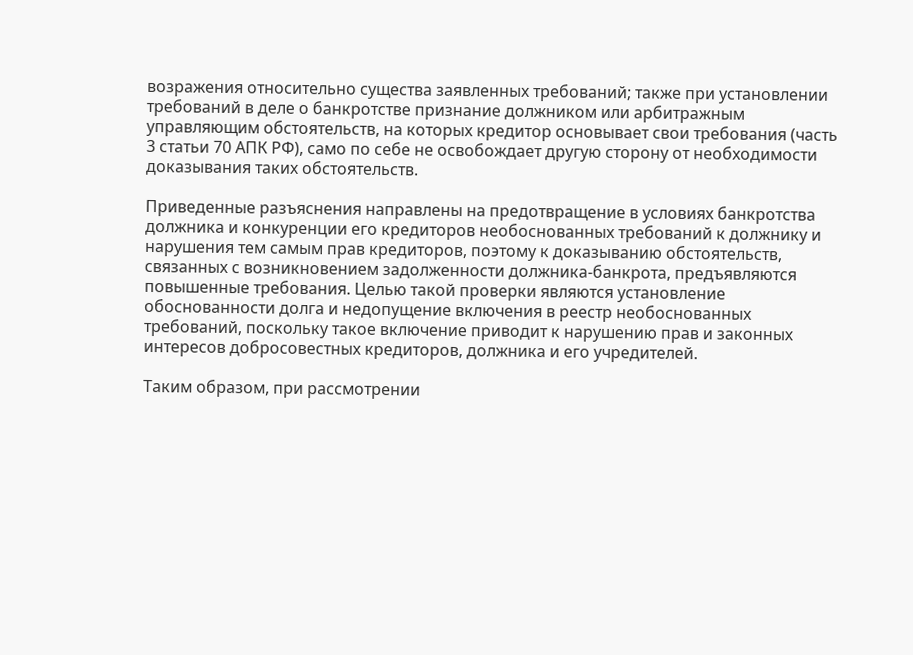возражения относительно существа заявленных требований; также при установлении требований в деле о банкротстве признание должником или арбитражным управляющим обстоятельств, на которых кредитор основывает свои требования (часть 3 статьи 70 АПК РФ), само по себе не освобождает другую сторону от необходимости доказывания таких обстоятельств.

Приведенные разъяснения направлены на предотвращение в условиях банкротства должника и конкуренции его кредиторов необоснованных требований к должнику и нарушения тем самым прав кредиторов, поэтому к доказыванию обстоятельств, связанных с возникновением задолженности должника-банкрота, предъявляются повышенные требования. Целью такой проверки являются установление обоснованности долга и недопущение включения в реестр необоснованных требований, поскольку такое включение приводит к нарушению прав и законных интересов добросовестных кредиторов, должника и его учредителей.

Таким образом, при рассмотрении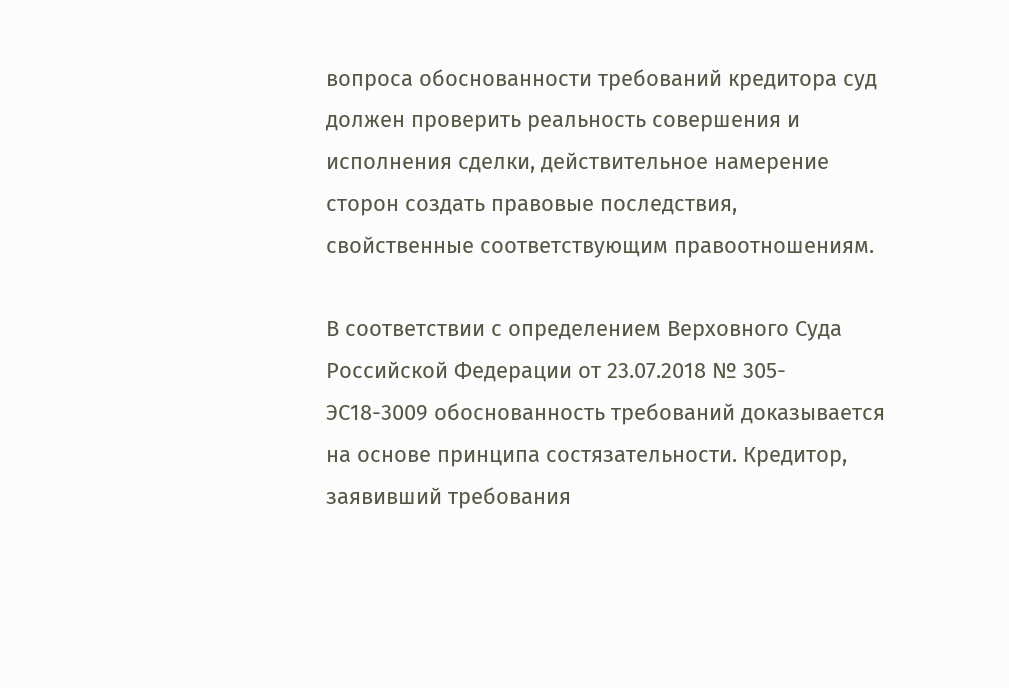вопроса обоснованности требований кредитора суд должен проверить реальность совершения и исполнения сделки, действительное намерение сторон создать правовые последствия, свойственные соответствующим правоотношениям.

В соответствии с определением Верховного Суда Российской Федерации от 23.07.2018 № 305-ЭС18-3009 обоснованность требований доказывается на основе принципа состязательности. Кредитор, заявивший требования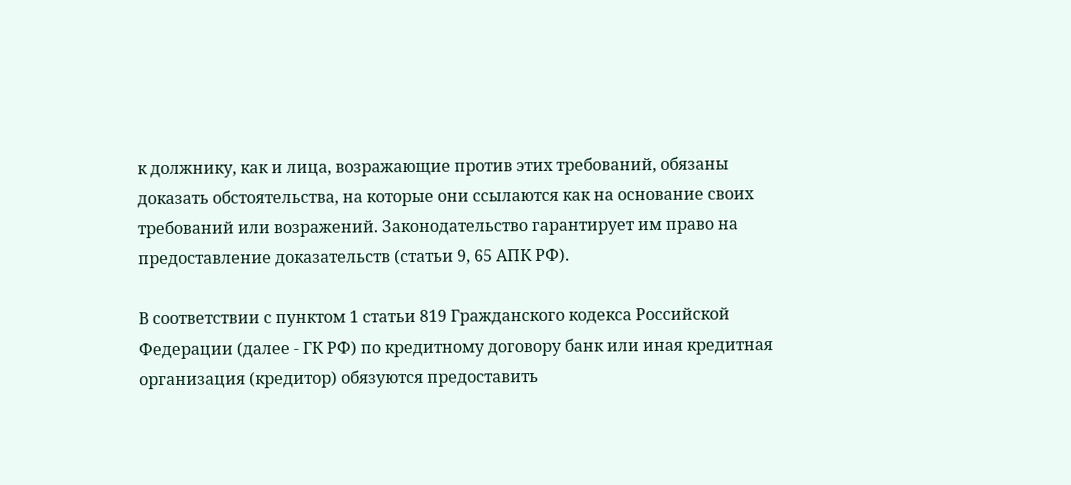к должнику, как и лица, возражающие против этих требований, обязаны доказать обстоятельства, на которые они ссылаются как на основание своих требований или возражений. Законодательство гарантирует им право на предоставление доказательств (статьи 9, 65 АПК РФ).

В соответствии с пунктом 1 статьи 819 Гражданского кодекса Российской Федерации (далее - ГК РФ) по кредитному договору банк или иная кредитная организация (кредитор) обязуются предоставить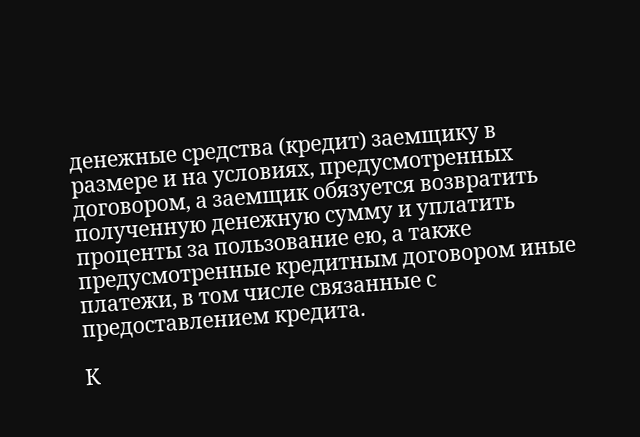денежные средства (кредит) заемщику в размере и на условиях, предусмотренных договором, а заемщик обязуется возвратить полученную денежную сумму и уплатить проценты за пользование ею, а также предусмотренные кредитным договором иные платежи, в том числе связанные с предоставлением кредита.

К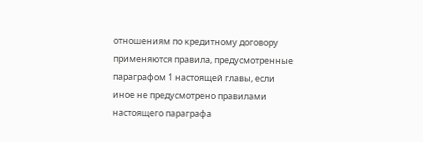отношениям по кредитному договору применяются правила, предусмотренные параграфом 1 настоящей главы, если иное не предусмотрено правилами настоящего параграфа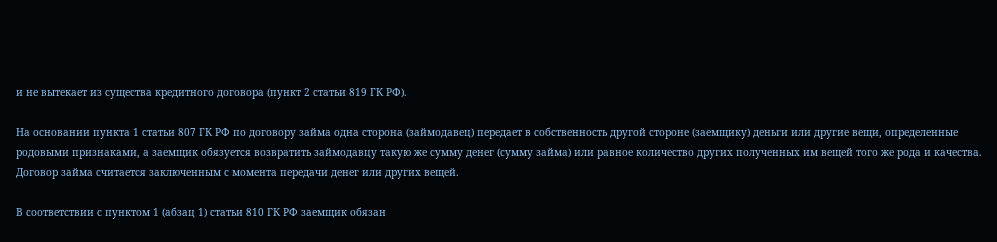и не вытекает из существа кредитного договора (пункт 2 статьи 819 ГК РФ).

На основании пункта 1 статьи 807 ГК РФ по договору займа одна сторона (займодавец) передает в собственность другой стороне (заемщику) деньги или другие вещи, определенные родовыми признаками, а заемщик обязуется возвратить займодавцу такую же сумму денег (сумму займа) или равное количество других полученных им вещей того же рода и качества. Договор займа считается заключенным с момента передачи денег или других вещей.

В соответствии с пунктом 1 (абзац 1) статьи 810 ГК РФ заемщик обязан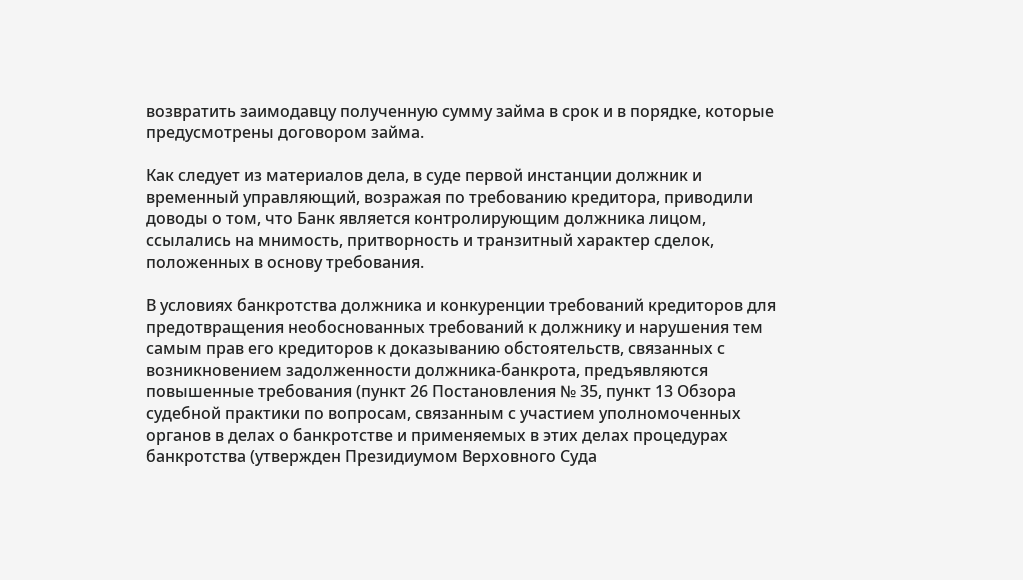возвратить заимодавцу полученную сумму займа в срок и в порядке, которые предусмотрены договором займа.

Как следует из материалов дела, в суде первой инстанции должник и временный управляющий, возражая по требованию кредитора, приводили доводы о том, что Банк является контролирующим должника лицом, ссылались на мнимость, притворность и транзитный характер сделок, положенных в основу требования.

В условиях банкротства должника и конкуренции требований кредиторов для предотвращения необоснованных требований к должнику и нарушения тем самым прав его кредиторов к доказыванию обстоятельств, связанных с возникновением задолженности должника-банкрота, предъявляются повышенные требования (пункт 26 Постановления № 35, пункт 13 Обзора судебной практики по вопросам, связанным с участием уполномоченных органов в делах о банкротстве и применяемых в этих делах процедурах банкротства (утвержден Президиумом Верховного Суда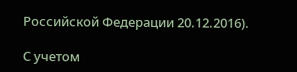Российской Федерации 20.12.2016).

С учетом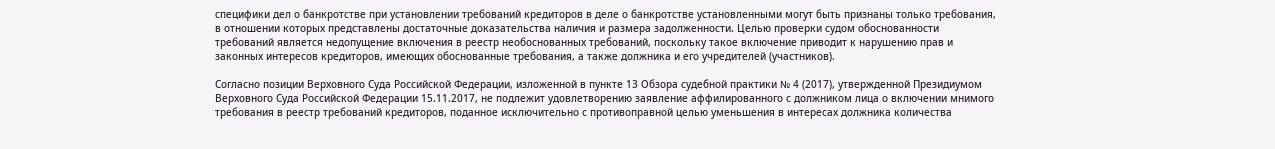специфики дел о банкротстве при установлении требований кредиторов в деле о банкротстве установленными могут быть признаны только требования, в отношении которых представлены достаточные доказательства наличия и размера задолженности. Целью проверки судом обоснованности требований является недопущение включения в реестр необоснованных требований, поскольку такое включение приводит к нарушению прав и законных интересов кредиторов, имеющих обоснованные требования, а также должника и его учредителей (участников).

Согласно позиции Верховного Суда Российской Федерации, изложенной в пункте 13 Обзора судебной практики № 4 (2017), утвержденной Президиумом Верховного Суда Российской Федерации 15.11.2017, не подлежит удовлетворению заявление аффилированного с должником лица о включении мнимого требования в реестр требований кредиторов, поданное исключительно с противоправной целью уменьшения в интересах должника количества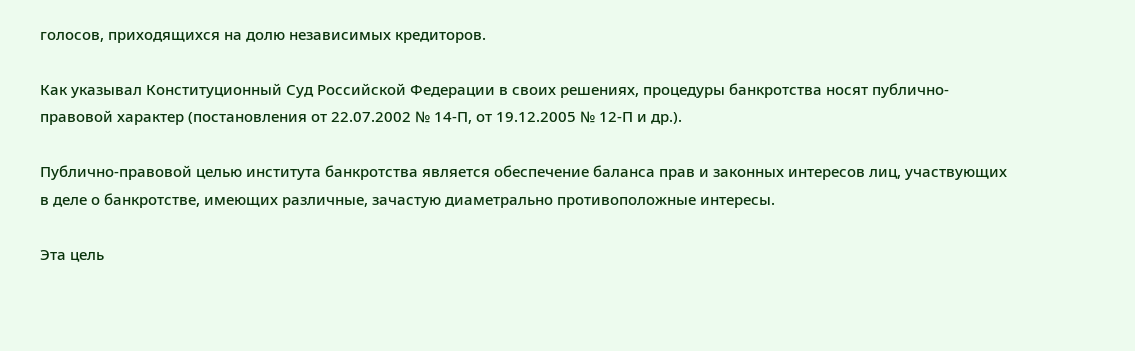голосов, приходящихся на долю независимых кредиторов.

Как указывал Конституционный Суд Российской Федерации в своих решениях, процедуры банкротства носят публично-правовой характер (постановления от 22.07.2002 № 14-П, от 19.12.2005 № 12-П и др.).

Публично-правовой целью института банкротства является обеспечение баланса прав и законных интересов лиц, участвующих в деле о банкротстве, имеющих различные, зачастую диаметрально противоположные интересы.

Эта цель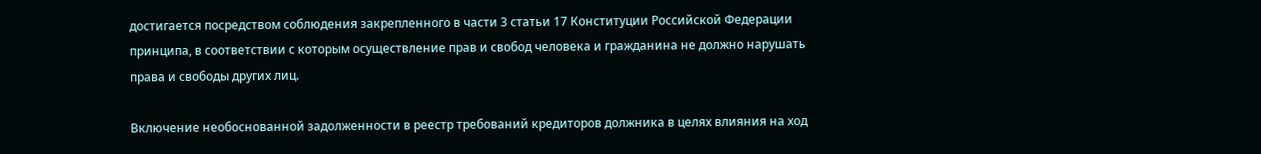достигается посредством соблюдения закрепленного в части 3 статьи 17 Конституции Российской Федерации принципа, в соответствии с которым осуществление прав и свобод человека и гражданина не должно нарушать права и свободы других лиц.

Включение необоснованной задолженности в реестр требований кредиторов должника в целях влияния на ход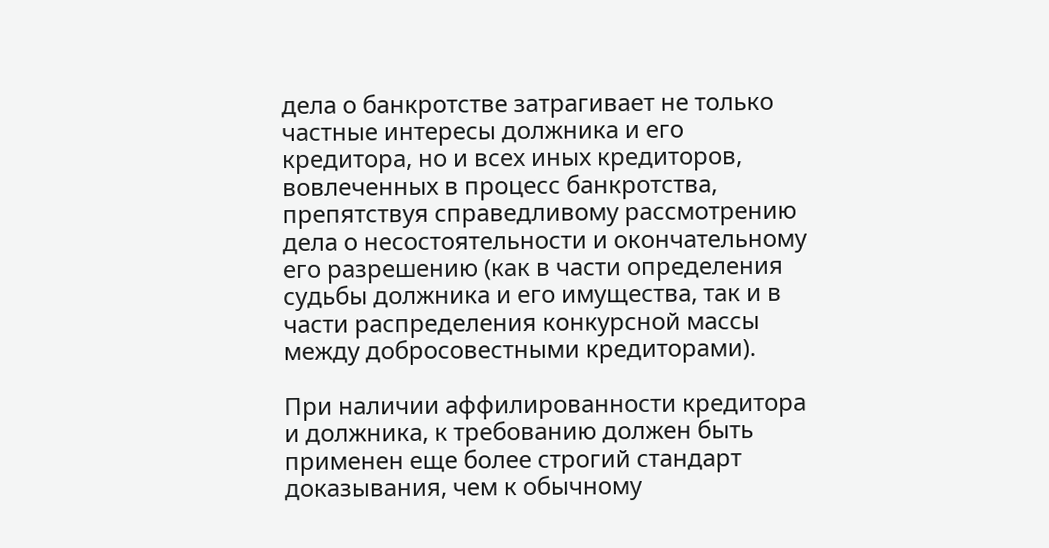дела о банкротстве затрагивает не только частные интересы должника и его кредитора, но и всех иных кредиторов, вовлеченных в процесс банкротства, препятствуя справедливому рассмотрению дела о несостоятельности и окончательному его разрешению (как в части определения судьбы должника и его имущества, так и в части распределения конкурсной массы между добросовестными кредиторами).

При наличии аффилированности кредитора и должника, к требованию должен быть применен еще более строгий стандарт доказывания, чем к обычному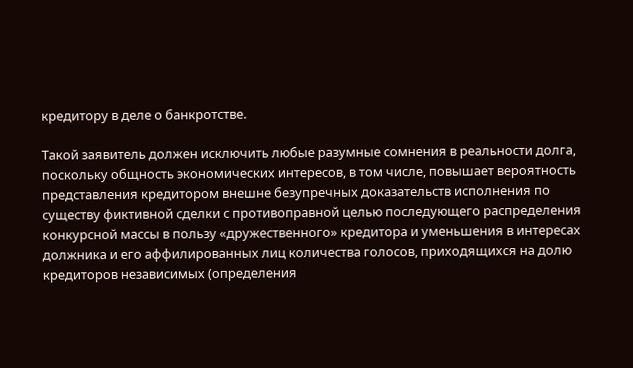кредитору в деле о банкротстве.

Такой заявитель должен исключить любые разумные сомнения в реальности долга, поскольку общность экономических интересов, в том числе, повышает вероятность представления кредитором внешне безупречных доказательств исполнения по существу фиктивной сделки с противоправной целью последующего распределения конкурсной массы в пользу «дружественного» кредитора и уменьшения в интересах должника и его аффилированных лиц количества голосов, приходящихся на долю кредиторов независимых (определения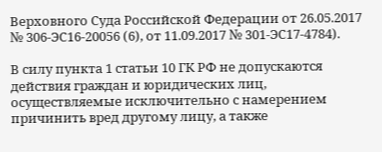Верховного Суда Российской Федерации от 26.05.2017 № 306-ЭС16-20056 (6), от 11.09.2017 № 301-ЭС17-4784).

В силу пункта 1 статьи 10 ГК РФ не допускаются действия граждан и юридических лиц, осуществляемые исключительно с намерением причинить вред другому лицу, а также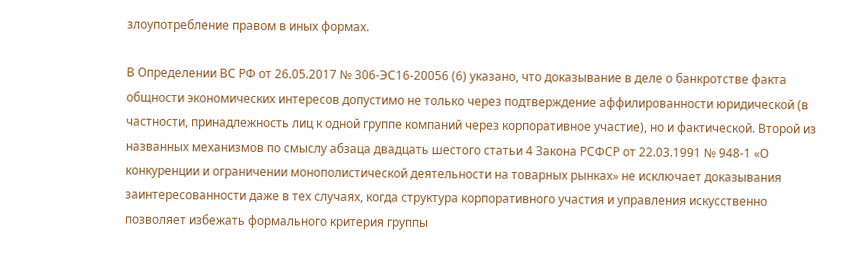злоупотребление правом в иных формах.

В Определении ВС РФ от 26.05.2017 № 306-ЭС16-20056 (6) указано, что доказывание в деле о банкротстве факта общности экономических интересов допустимо не только через подтверждение аффилированности юридической (в частности, принадлежность лиц к одной группе компаний через корпоративное участие), но и фактической. Второй из названных механизмов по смыслу абзаца двадцать шестого статьи 4 Закона РСФСР от 22.03.1991 № 948-1 «О конкуренции и ограничении монополистической деятельности на товарных рынках» не исключает доказывания заинтересованности даже в тех случаях, когда структура корпоративного участия и управления искусственно позволяет избежать формального критерия группы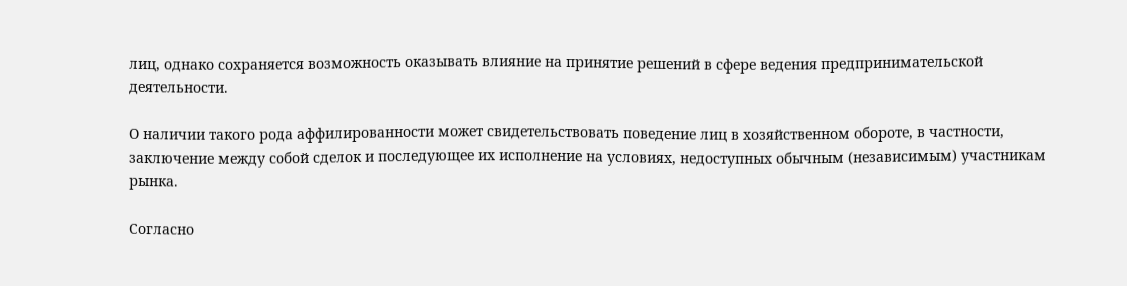лиц, однако сохраняется возможность оказывать влияние на принятие решений в сфере ведения предпринимательской деятельности.

О наличии такого рода аффилированности может свидетельствовать поведение лиц в хозяйственном обороте, в частности, заключение между собой сделок и последующее их исполнение на условиях, недоступных обычным (независимым) участникам рынка.

Согласно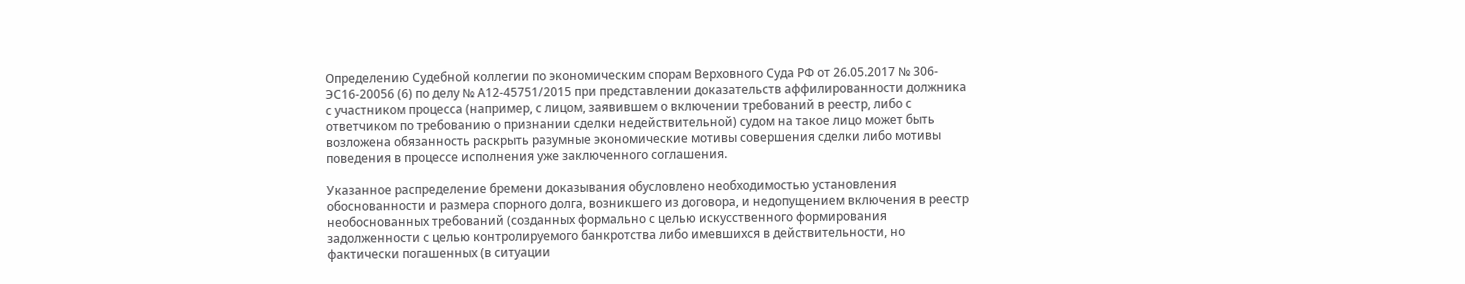Определению Судебной коллегии по экономическим спорам Верховного Суда РФ от 26.05.2017 № 306-ЭС16-20056 (6) по делу № А12-45751/2015 при представлении доказательств аффилированности должника с участником процесса (например, с лицом, заявившем о включении требований в реестр, либо с ответчиком по требованию о признании сделки недействительной) судом на такое лицо может быть возложена обязанность раскрыть разумные экономические мотивы совершения сделки либо мотивы поведения в процессе исполнения уже заключенного соглашения.

Указанное распределение бремени доказывания обусловлено необходимостью установления обоснованности и размера спорного долга, возникшего из договора, и недопущением включения в реестр необоснованных требований (созданных формально с целью искусственного формирования задолженности с целью контролируемого банкротства либо имевшихся в действительности, но фактически погашенных (в ситуации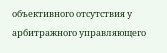объективного отсутствия у арбитражного управляющего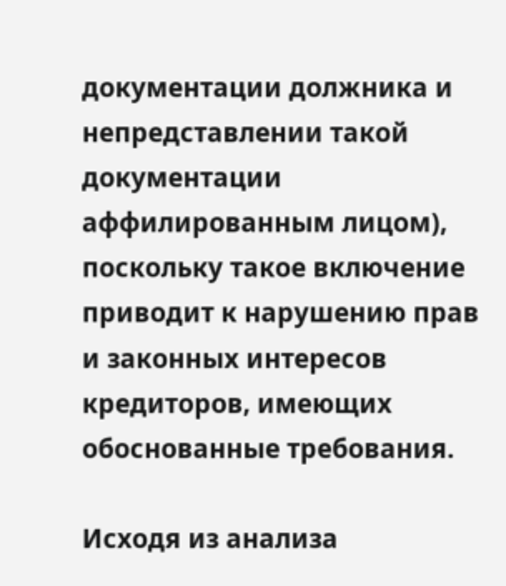документации должника и непредставлении такой документации аффилированным лицом), поскольку такое включение приводит к нарушению прав и законных интересов кредиторов, имеющих обоснованные требования.

Исходя из анализа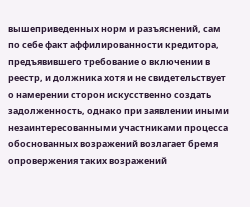вышеприведенных норм и разъяснений, сам по себе факт аффилированности кредитора, предъявившего требование о включении в реестр, и должника хотя и не свидетельствует о намерении сторон искусственно создать задолженность, однако при заявлении иными незаинтересованными участниками процесса обоснованных возражений возлагает бремя опровержения таких возражений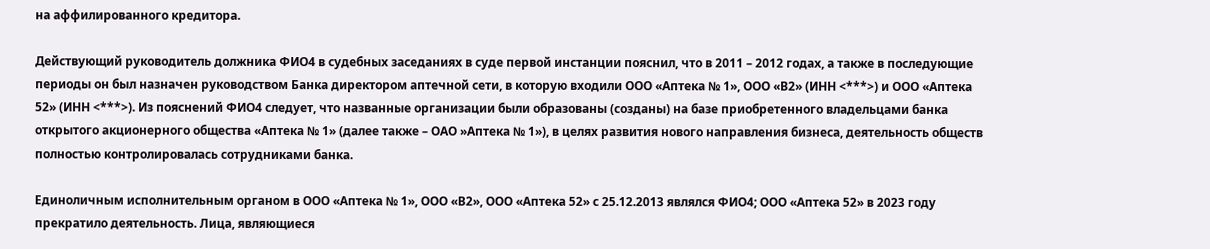на аффилированного кредитора.

Действующий руководитель должника ФИО4 в судебных заседаниях в суде первой инстанции пояснил, что в 2011 – 2012 годах, а также в последующие периоды он был назначен руководством Банка директором аптечной сети, в которую входили ООО «Аптека № 1», ООО «В2» (ИНН <***>) и ООО «Аптека 52» (ИНН <***>). Из пояснений ФИО4 следует, что названные организации были образованы (созданы) на базе приобретенного владельцами банка открытого акционерного общества «Аптека № 1» (далее также – ОАО »Аптека № 1»), в целях развития нового направления бизнеса, деятельность обществ полностью контролировалась сотрудниками банка.

Единоличным исполнительным органом в ООО «Аптека № 1», ООО «В2», ООО «Аптека 52» с 25.12.2013 являлся ФИО4; ООО «Аптека 52» в 2023 году прекратило деятельность. Лица, являющиеся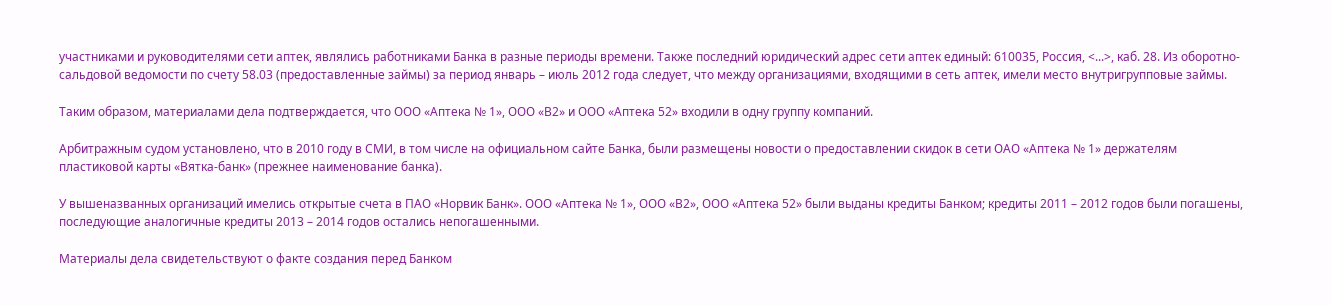участниками и руководителями сети аптек, являлись работниками Банка в разные периоды времени. Также последний юридический адрес сети аптек единый: 610035, Россия, <...>, каб. 28. Из оборотно-сальдовой ведомости по счету 58.03 (предоставленные займы) за период январь – июль 2012 года следует, что между организациями, входящими в сеть аптек, имели место внутригрупповые займы.

Таким образом, материалами дела подтверждается, что ООО «Аптека № 1», ООО «В2» и ООО «Аптека 52» входили в одну группу компаний.

Арбитражным судом установлено, что в 2010 году в СМИ, в том числе на официальном сайте Банка, были размещены новости о предоставлении скидок в сети ОАО «Аптека № 1» держателям пластиковой карты «Вятка-банк» (прежнее наименование банка).

У вышеназванных организаций имелись открытые счета в ПАО «Норвик Банк». ООО «Аптека № 1», ООО «В2», ООО «Аптека 52» были выданы кредиты Банком; кредиты 2011 – 2012 годов были погашены, последующие аналогичные кредиты 2013 – 2014 годов остались непогашенными.

Материалы дела свидетельствуют о факте создания перед Банком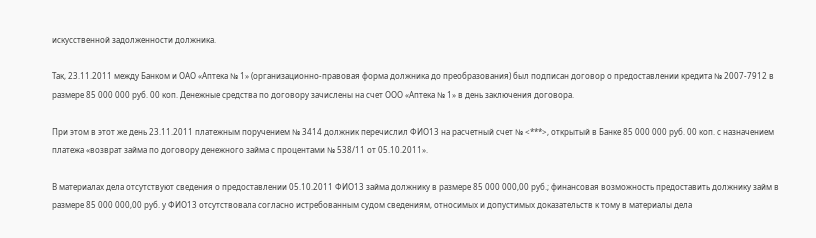искусственной задолженности должника.

Так, 23.11.2011 между Банком и ОАО «Аптека № 1» (организационно-правовая форма должника до преобразования) был подписан договор о предоставлении кредита № 2007-7912 в размере 85 000 000 руб. 00 коп. Денежные средства по договору зачислены на счет ООО «Аптека № 1» в день заключения договора.

При этом в этот же день 23.11.2011 платежным поручением № 3414 должник перечислил ФИО13 на расчетный счет № <***>, открытый в Банке 85 000 000 руб. 00 коп. с назначением платежа «возврат займа по договору денежного займа с процентами № 538/11 от 05.10.2011».

В материалах дела отсутствуют сведения о предоставлении 05.10.2011 ФИО13 займа должнику в размере 85 000 000,00 руб.; финансовая возможность предоставить должнику займ в размере 85 000 000,00 руб. у ФИО13 отсутствовала согласно истребованным судом сведениям, относимых и допустимых доказательств к тому в материалы дела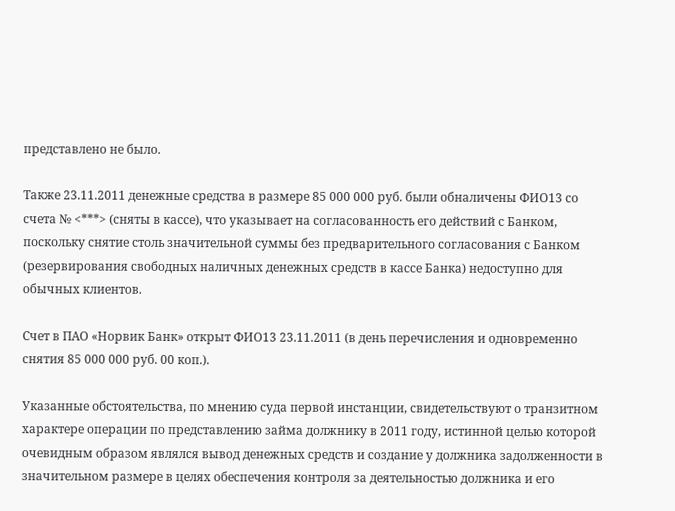представлено не было.

Также 23.11.2011 денежные средства в размере 85 000 000 руб. были обналичены ФИО13 со счета № <***> (сняты в кассе), что указывает на согласованность его действий с Банком, поскольку снятие столь значительной суммы без предварительного согласования с Банком (резервирования свободных наличных денежных средств в кассе Банка) недоступно для обычных клиентов.

Счет в ПАО «Норвик Банк» открыт ФИО13 23.11.2011 (в день перечисления и одновременно снятия 85 000 000 руб. 00 коп.).

Указанные обстоятельства, по мнению суда первой инстанции, свидетельствуют о транзитном характере операции по представлению займа должнику в 2011 году, истинной целью которой очевидным образом являлся вывод денежных средств и создание у должника задолженности в значительном размере в целях обеспечения контроля за деятельностью должника и его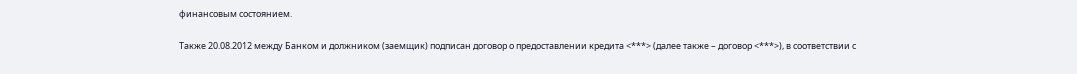финансовым состоянием.

Также 20.08.2012 между Банком и должником (заемщик) подписан договор о предоставлении кредита <***> (далее также – договор <***>), в соответствии с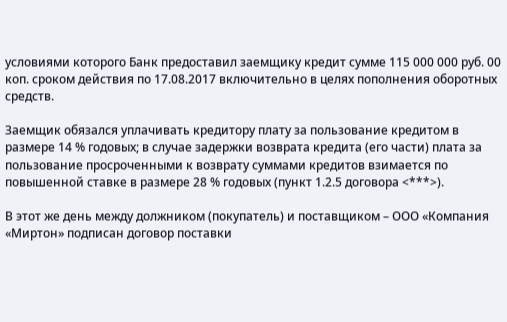условиями которого Банк предоставил заемщику кредит сумме 115 000 000 руб. 00 коп. сроком действия по 17.08.2017 включительно в целях пополнения оборотных средств.

Заемщик обязался уплачивать кредитору плату за пользование кредитом в размере 14 % годовых; в случае задержки возврата кредита (его части) плата за пользование просроченными к возврату суммами кредитов взимается по повышенной ставке в размере 28 % годовых (пункт 1.2.5 договора <***>).

В этот же день между должником (покупатель) и поставщиком – ООО «Компания «Миртон» подписан договор поставки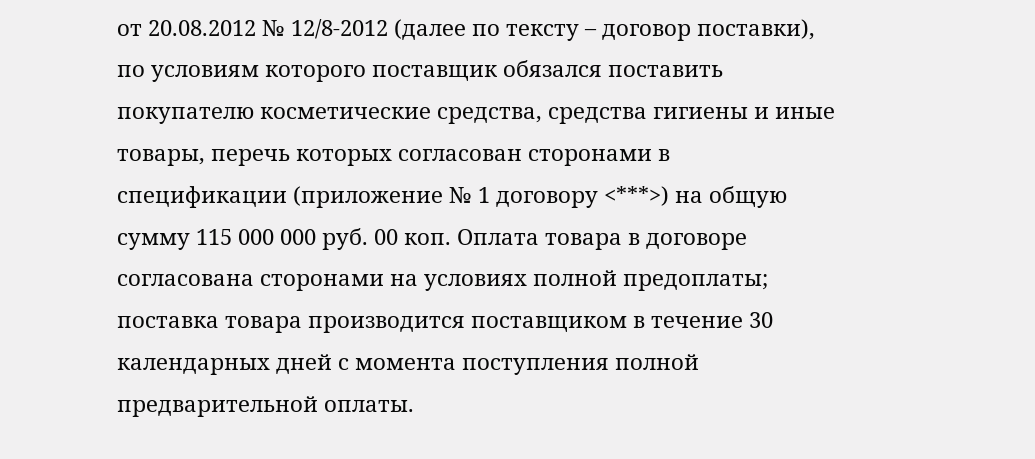от 20.08.2012 № 12/8-2012 (далее по тексту – договор поставки), по условиям которого поставщик обязался поставить покупателю косметические средства, средства гигиены и иные товары, перечь которых согласован сторонами в спецификации (приложение № 1 договору <***>) на общую сумму 115 000 000 руб. 00 коп. Оплата товара в договоре согласована сторонами на условиях полной предоплаты; поставка товара производится поставщиком в течение 30 календарных дней с момента поступления полной предварительной оплаты.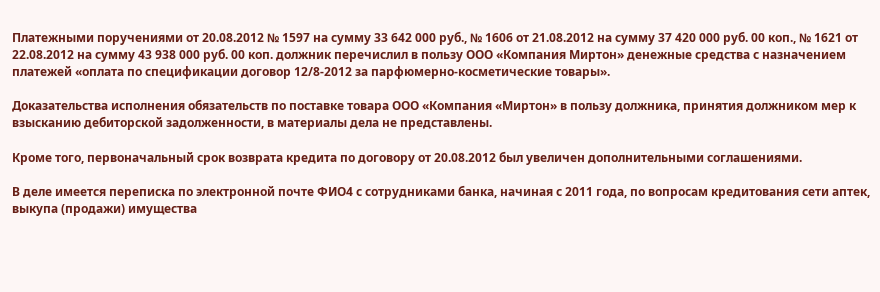Платежными поручениями от 20.08.2012 № 1597 на сумму 33 642 000 руб., № 1606 от 21.08.2012 на сумму 37 420 000 руб. 00 коп., № 1621 от 22.08.2012 на сумму 43 938 000 руб. 00 коп. должник перечислил в пользу ООО «Компания Миртон» денежные средства с назначением платежей «оплата по спецификации договор 12/8-2012 за парфюмерно-косметические товары».

Доказательства исполнения обязательств по поставке товара ООО «Компания «Миртон» в пользу должника, принятия должником мер к взысканию дебиторской задолженности, в материалы дела не представлены.

Кроме того, первоначальный срок возврата кредита по договору от 20.08.2012 был увеличен дополнительными соглашениями.

В деле имеется переписка по электронной почте ФИО4 с сотрудниками банка, начиная с 2011 года, по вопросам кредитования сети аптек, выкупа (продажи) имущества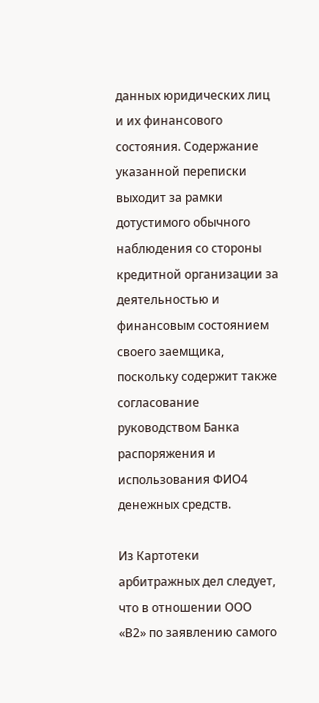данных юридических лиц и их финансового состояния. Содержание указанной переписки выходит за рамки дотустимого обычного наблюдения со стороны кредитной организации за деятельностью и финансовым состоянием своего заемщика, поскольку содержит также согласование руководством Банка распоряжения и использования ФИО4 денежных средств.

Из Картотеки арбитражных дел следует, что в отношении ООО «В2» по заявлению самого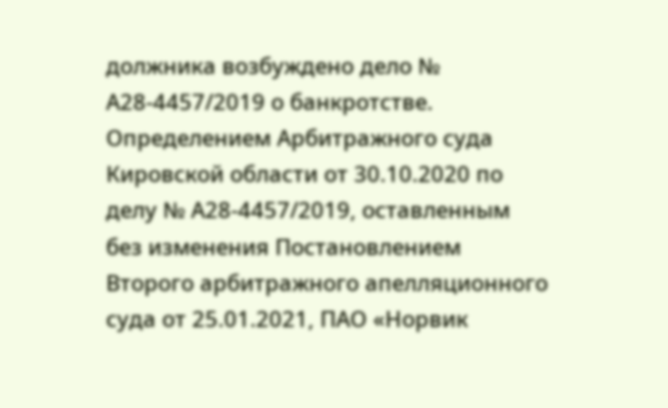должника возбуждено дело № А28-4457/2019 о банкротстве. Определением Арбитражного суда Кировской области от 30.10.2020 по делу № А28-4457/2019, оставленным без изменения Постановлением Второго арбитражного апелляционного суда от 25.01.2021, ПАО «Норвик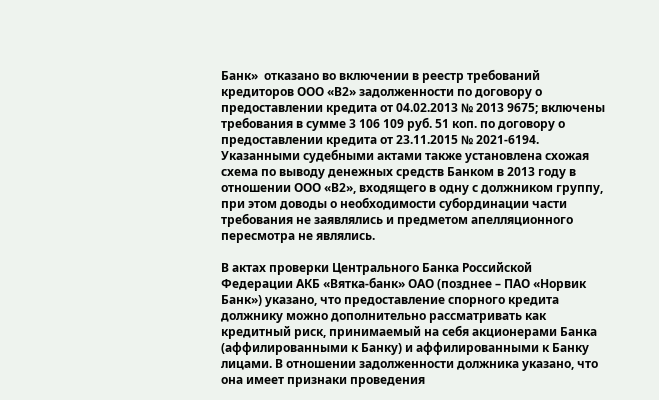Банк»  отказано во включении в реестр требований кредиторов ООО «В2» задолженности по договору о предоставлении кредита от 04.02.2013 № 2013 9675; включены требования в сумме 3 106 109 руб. 51 коп. по договору о предоставлении кредита от 23.11.2015 № 2021-6194. Указанными судебными актами также установлена схожая схема по выводу денежных средств Банком в 2013 году в отношении ООО «В2», входящего в одну с должником группу, при этом доводы о необходимости субординации части требования не заявлялись и предметом апелляционного пересмотра не являлись.

В актах проверки Центрального Банка Российской Федерации АКБ «Вятка-банк» ОАО (позднее – ПАО «Норвик Банк») указано, что предоставление спорного кредита должнику можно дополнительно рассматривать как кредитный риск, принимаемый на себя акционерами Банка (аффилированными к Банку) и аффилированными к Банку лицами. В отношении задолженности должника указано, что она имеет признаки проведения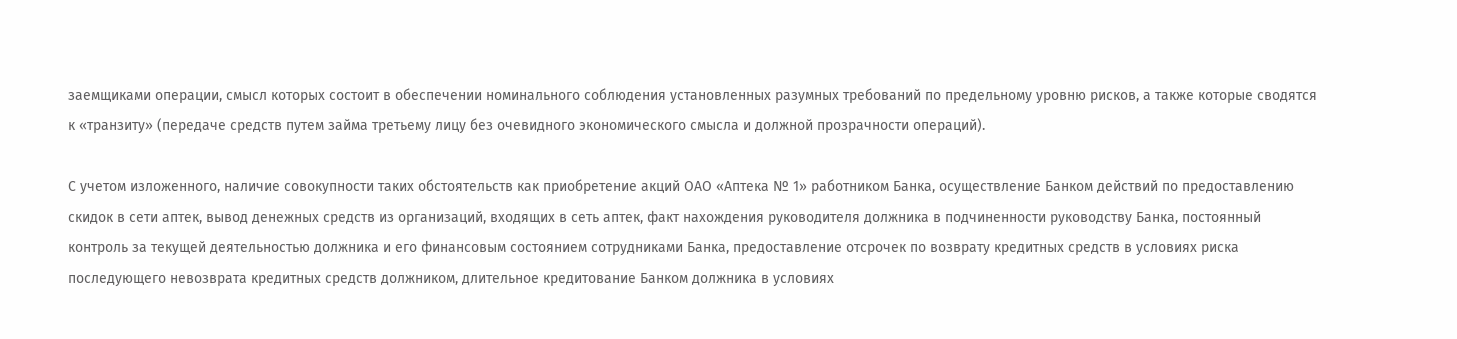заемщиками операции, смысл которых состоит в обеспечении номинального соблюдения установленных разумных требований по предельному уровню рисков, а также которые сводятся к «транзиту» (передаче средств путем займа третьему лицу без очевидного экономического смысла и должной прозрачности операций).

С учетом изложенного, наличие совокупности таких обстоятельств как приобретение акций ОАО «Аптека № 1» работником Банка, осуществление Банком действий по предоставлению скидок в сети аптек, вывод денежных средств из организаций, входящих в сеть аптек, факт нахождения руководителя должника в подчиненности руководству Банка, постоянный контроль за текущей деятельностью должника и его финансовым состоянием сотрудниками Банка, предоставление отсрочек по возврату кредитных средств в условиях риска последующего невозврата кредитных средств должником, длительное кредитование Банком должника в условиях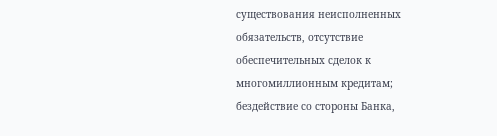существования неисполненных обязательств, отсутствие обеспечительных сделок к многомиллионным кредитам; бездействие со стороны Банка,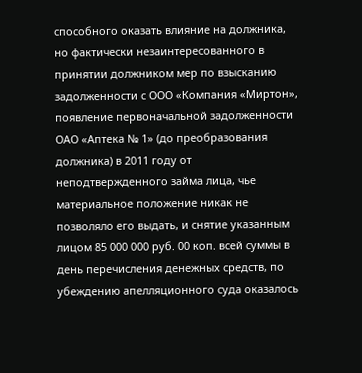способного оказать влияние на должника, но фактически незаинтересованного в принятии должником мер по взысканию задолженности с ООО «Компания «Миртон», появление первоначальной задолженности ОАО «Аптека № 1» (до преобразования должника) в 2011 году от неподтвержденного займа лица, чье материальное положение никак не позволяло его выдать, и снятие указанным лицом 85 000 000 руб. 00 коп. всей суммы в день перечисления денежных средств, по убеждению апелляционного суда оказалось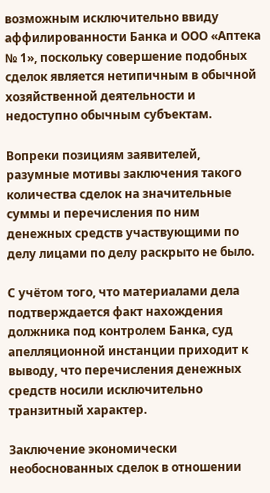возможным исключительно ввиду аффилированности Банка и ООО «Аптека № 1», поскольку совершение подобных сделок является нетипичным в обычной хозяйственной деятельности и недоступно обычным субъектам.

Вопреки позициям заявителей, разумные мотивы заключения такого количества сделок на значительные суммы и перечисления по ним денежных средств участвующими по делу лицами по делу раскрыто не было.

С учётом того, что материалами дела подтверждается факт нахождения должника под контролем Банка, суд апелляционной инстанции приходит к выводу, что перечисления денежных средств носили исключительно транзитный характер.

Заключение экономически необоснованных сделок в отношении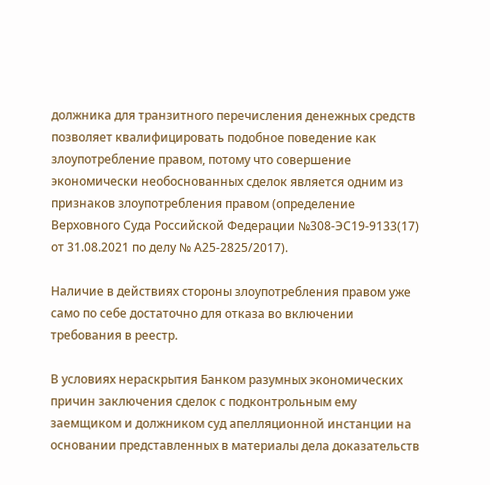должника для транзитного перечисления денежных средств позволяет квалифицировать подобное поведение как злоупотребление правом, потому что совершение экономически необоснованных сделок является одним из признаков злоупотребления правом (определение Верховного Суда Российской Федерации №308-ЭС19-9133(17) от 31.08.2021 по делу № А25-2825/2017).

Наличие в действиях стороны злоупотребления правом уже само по себе достаточно для отказа во включении требования в реестр.

В условиях нераскрытия Банком разумных экономических причин заключения сделок с подконтрольным ему заемщиком и должником суд апелляционной инстанции на основании представленных в материалы дела доказательств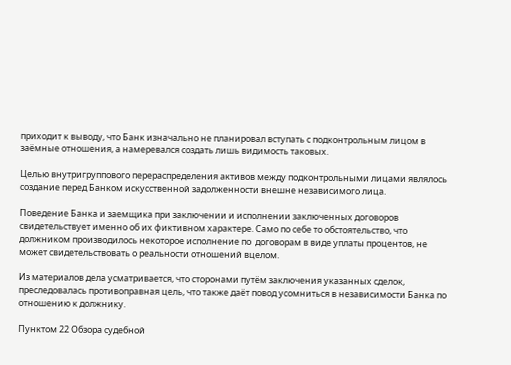приходит к выводу, что Банк изначально не планировал вступать с подконтрольным лицом в заёмные отношения, а намеревался создать лишь видимость таковых.

Целью внутригруппового перераспределения активов между подконтрольными лицами являлось создание перед Банком искусственной задолженности внешне независимого лица.

Поведение Банка и заемщика при заключении и исполнении заключенных договоров свидетельствует именно об их фиктивном характере. Само по себе то обстоятельство, что должником производилось некоторое исполнение по  договорам в виде уплаты процентов, не может свидетельствовать о реальности отношений вцелом.

Из материалов дела усматривается, что сторонами путём заключения указанных сделок, преследовалась противоправная цель, что также даёт повод усомниться в независимости Банка по отношению к должнику.

Пунктом 22 Обзора судебной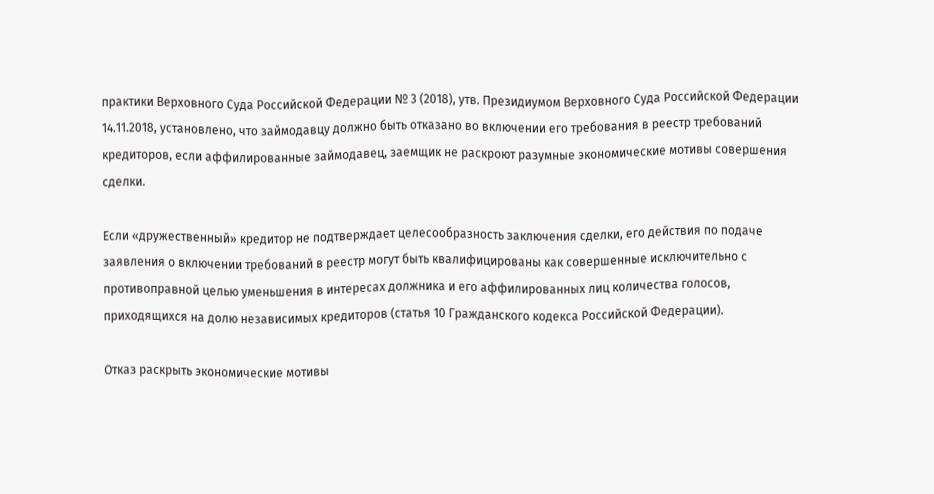практики Верховного Суда Российской Федерации № 3 (2018), утв. Президиумом Верховного Суда Российской Федерации 14.11.2018, установлено, что займодавцу должно быть отказано во включении его требования в реестр требований кредиторов, если аффилированные займодавец, заемщик не раскроют разумные экономические мотивы совершения сделки.

Если «дружественный» кредитор не подтверждает целесообразность заключения сделки, его действия по подаче заявления о включении требований в реестр могут быть квалифицированы как совершенные исключительно с противоправной целью уменьшения в интересах должника и его аффилированных лиц количества голосов, приходящихся на долю независимых кредиторов (статья 10 Гражданского кодекса Российской Федерации).

Отказ раскрыть экономические мотивы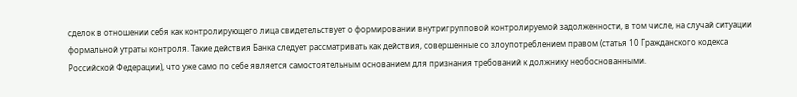сделок в отношении себя как контролирующего лица свидетельствует о формировании внутригрупповой контролируемой задолженности, в том числе, на случай ситуации формальной утраты контроля. Такие действия Банка следует рассматривать как действия, совершенные со злоупотреблением правом (статья 10 Гражданского кодекса Российской Федерации), что уже само по себе является самостоятельным основанием для признания требований к должнику необоснованными.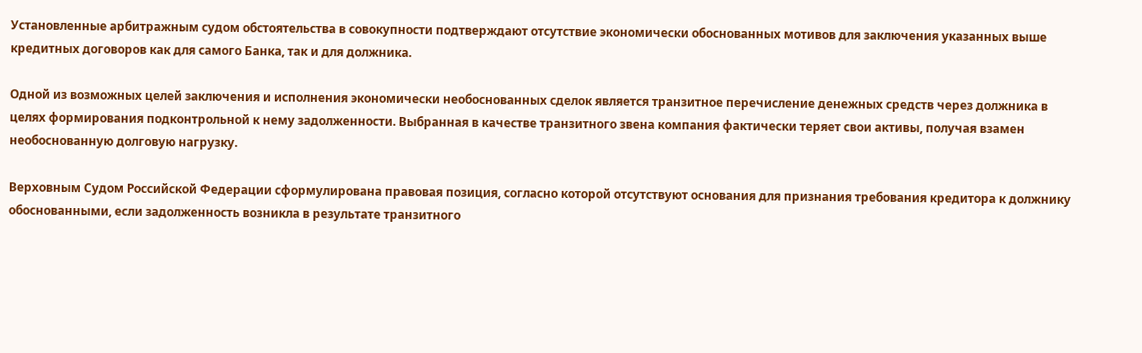Установленные арбитражным судом обстоятельства в совокупности подтверждают отсутствие экономически обоснованных мотивов для заключения указанных выше кредитных договоров как для самого Банка, так и для должника.

Одной из возможных целей заключения и исполнения экономически необоснованных сделок является транзитное перечисление денежных средств через должника в целях формирования подконтрольной к нему задолженности. Выбранная в качестве транзитного звена компания фактически теряет свои активы, получая взамен необоснованную долговую нагрузку.

Верховным Судом Российской Федерации сформулирована правовая позиция, согласно которой отсутствуют основания для признания требования кредитора к должнику обоснованными, если задолженность возникла в результате транзитного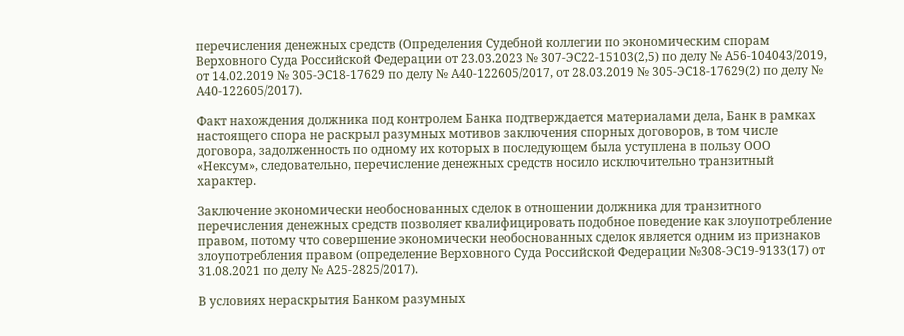перечисления денежных средств (Определения Судебной коллегии по экономическим спорам Верховного Суда Российской Федерации от 23.03.2023 № 307-ЭС22-15103(2,5) по делу № А56-104043/2019, от 14.02.2019 № 305-ЭС18-17629 по делу № А40-122605/2017, от 28.03.2019 № 305-ЭС18-17629(2) по делу № А40-122605/2017).

Факт нахождения должника под контролем Банка подтверждается материалами дела, Банк в рамках настоящего спора не раскрыл разумных мотивов заключения спорных договоров, в том числе договора, задолженность по одному их которых в последующем была уступлена в пользу ООО «Нексум», следовательно, перечисление денежных средств носило исключительно транзитный характер.

Заключение экономически необоснованных сделок в отношении должника для транзитного перечисления денежных средств позволяет квалифицировать подобное поведение как злоупотребление правом, потому что совершение экономически необоснованных сделок является одним из признаков злоупотребления правом (определение Верховного Суда Российской Федерации №308-ЭС19-9133(17) от 31.08.2021 по делу № А25-2825/2017).

В условиях нераскрытия Банком разумных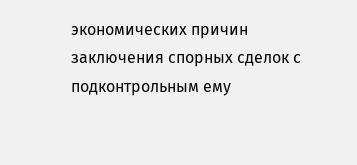экономических причин заключения спорных сделок с подконтрольным ему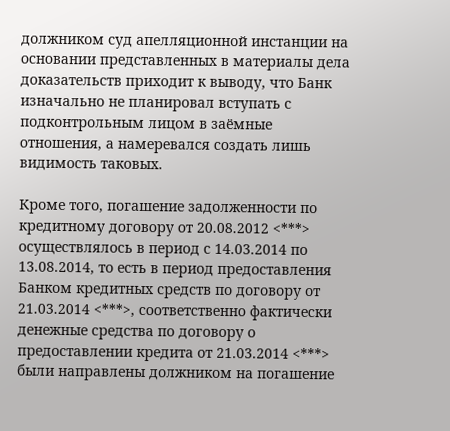должником суд апелляционной инстанции на основании представленных в материалы дела доказательств приходит к выводу, что Банк изначально не планировал вступать с подконтрольным лицом в заёмные отношения, а намеревался создать лишь видимость таковых.

Кроме того, погашение задолженности по кредитному договору от 20.08.2012 <***> осуществлялось в период с 14.03.2014 по 13.08.2014, то есть в период предоставления Банком кредитных средств по договору от 21.03.2014 <***>, соответственно фактически денежные средства по договору о предоставлении кредита от 21.03.2014 <***> были направлены должником на погашение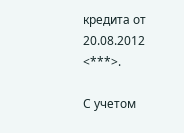кредита от 20.08.2012 <***>.

С учетом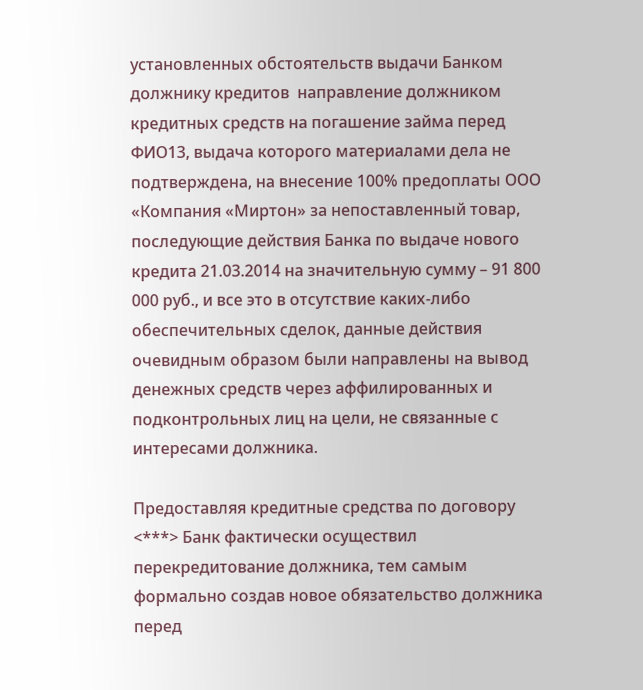установленных обстоятельств выдачи Банком должнику кредитов  направление должником кредитных средств на погашение займа перед ФИО13, выдача которого материалами дела не подтверждена, на внесение 100% предоплаты ООО «Компания «Миртон» за непоставленный товар, последующие действия Банка по выдаче нового кредита 21.03.2014 на значительную сумму – 91 800 000 руб., и все это в отсутствие каких-либо обеспечительных сделок, данные действия очевидным образом были направлены на вывод денежных средств через аффилированных и подконтрольных лиц на цели, не связанные с интересами должника.

Предоставляя кредитные средства по договору <***> Банк фактически осуществил перекредитование должника, тем самым формально создав новое обязательство должника перед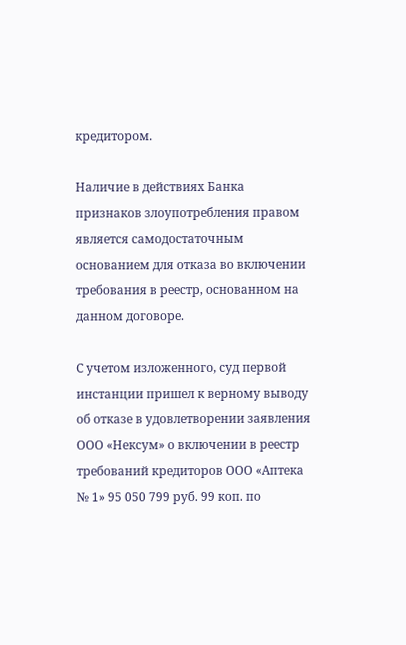кредитором.

Наличие в действиях Банка признаков злоупотребления правом является самодостаточным основанием для отказа во включении требования в реестр, основанном на данном договоре.

С учетом изложенного, суд первой инстанции пришел к верному выводу об отказе в удовлетворении заявления ООО «Нексум» о включении в реестр требований кредиторов ООО «Аптека № 1» 95 050 799 руб. 99 коп. по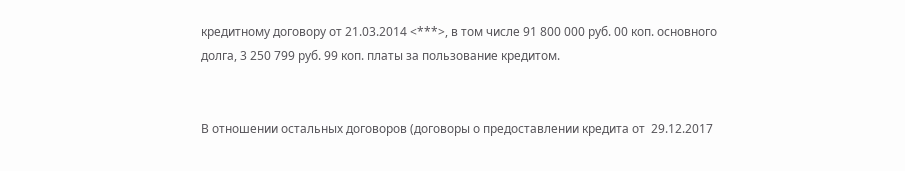кредитному договору от 21.03.2014 <***>, в том числе 91 800 000 руб. 00 коп. основного долга, 3 250 799 руб. 99 коп. платы за пользование кредитом.


В отношении остальных договоров (договоры о предоставлении кредита от  29.12.2017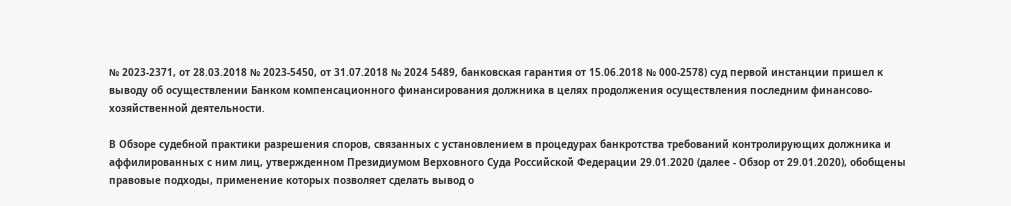№ 2023-2371, от 28.03.2018 № 2023-5450, от 31.07.2018 № 2024 5489, банковская гарантия от 15.06.2018 № 000-2578) суд первой инстанции пришел к выводу об осуществлении Банком компенсационного финансирования должника в целях продолжения осуществления последним финансово-хозяйственной деятельности.

В Обзоре судебной практики разрешения споров, связанных с установлением в процедурах банкротства требований контролирующих должника и аффилированных с ним лиц, утвержденном Президиумом Верховного Суда Российской Федерации 29.01.2020 (далее - Обзор от 29.01.2020), обобщены правовые подходы, применение которых позволяет сделать вывод о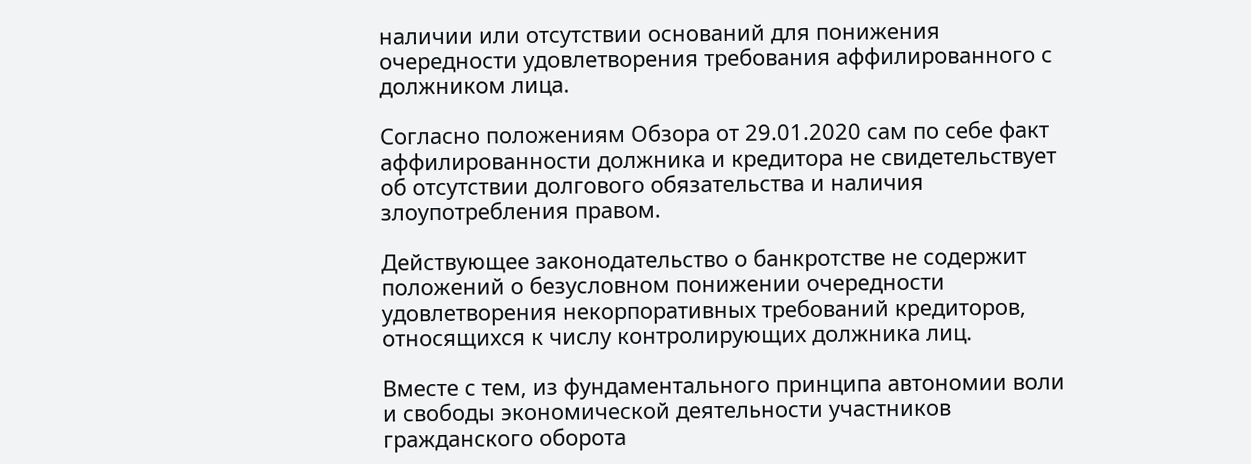наличии или отсутствии оснований для понижения очередности удовлетворения требования аффилированного с должником лица.

Согласно положениям Обзора от 29.01.2020 сам по себе факт аффилированности должника и кредитора не свидетельствует об отсутствии долгового обязательства и наличия злоупотребления правом.

Действующее законодательство о банкротстве не содержит положений о безусловном понижении очередности удовлетворения некорпоративных требований кредиторов, относящихся к числу контролирующих должника лиц.

Вместе с тем, из фундаментального принципа автономии воли и свободы экономической деятельности участников гражданского оборота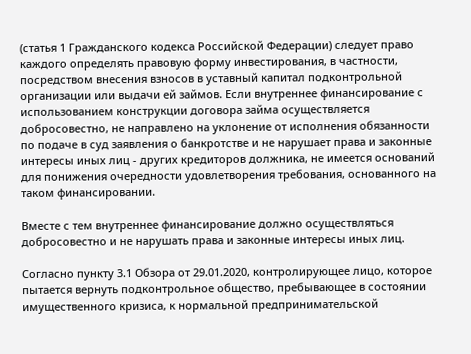(статья 1 Гражданского кодекса Российской Федерации) следует право каждого определять правовую форму инвестирования, в частности, посредством внесения взносов в уставный капитал подконтрольной организации или выдачи ей займов. Если внутреннее финансирование с использованием конструкции договора займа осуществляется добросовестно, не направлено на уклонение от исполнения обязанности по подаче в суд заявления о банкротстве и не нарушает права и законные интересы иных лиц - других кредиторов должника, не имеется оснований для понижения очередности удовлетворения требования, основанного на таком финансировании.

Вместе с тем внутреннее финансирование должно осуществляться добросовестно и не нарушать права и законные интересы иных лиц.

Согласно пункту 3.1 Обзора от 29.01.2020, контролирующее лицо, которое пытается вернуть подконтрольное общество, пребывающее в состоянии имущественного кризиса, к нормальной предпринимательской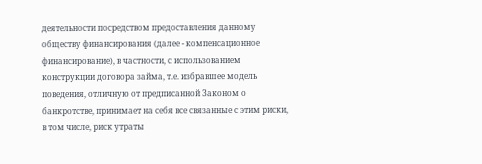деятельности посредством предоставления данному обществу финансирования (далее - компенсационное финансирование), в частности, с использованием конструкции договора займа, т.е. избравшее модель поведения, отличную от предписанной Законом о банкротстве, принимает на себя все связанные с этим риски, в том числе, риск утраты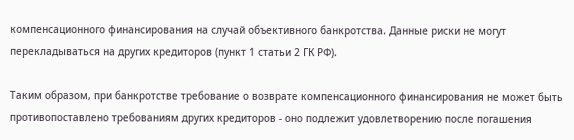компенсационного финансирования на случай объективного банкротства. Данные риски не могут перекладываться на других кредиторов (пункт 1 статьи 2 ГК РФ).

Таким образом, при банкротстве требование о возврате компенсационного финансирования не может быть противопоставлено требованиям других кредиторов - оно подлежит удовлетворению после погашения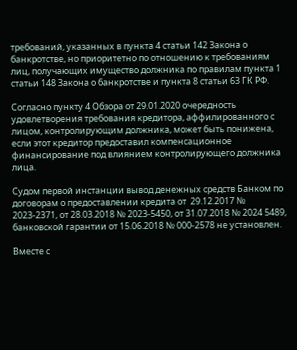требований, указанных в пункта 4 статьи 142 Закона о банкротстве, но приоритетно по отношению к требованиям лиц, получающих имущество должника по правилам пункта 1 статьи 148 Закона о банкротстве и пункта 8 статьи 63 ГК РФ.

Согласно пункту 4 Обзора от 29.01.2020 очередность удовлетворения требования кредитора, аффилированного с лицом, контролирующим должника, может быть понижена, если этот кредитор предоставил компенсационное финансирование под влиянием контролирующего должника лица.

Судом первой инстанции вывод денежных средств Банком по договорам о предоставлении кредита от  29.12.2017 № 2023-2371, от 28.03.2018 № 2023-5450, от 31.07.2018 № 2024 5489, банковской гарантии от 15.06.2018 № 000-2578 не установлен.

Вместе с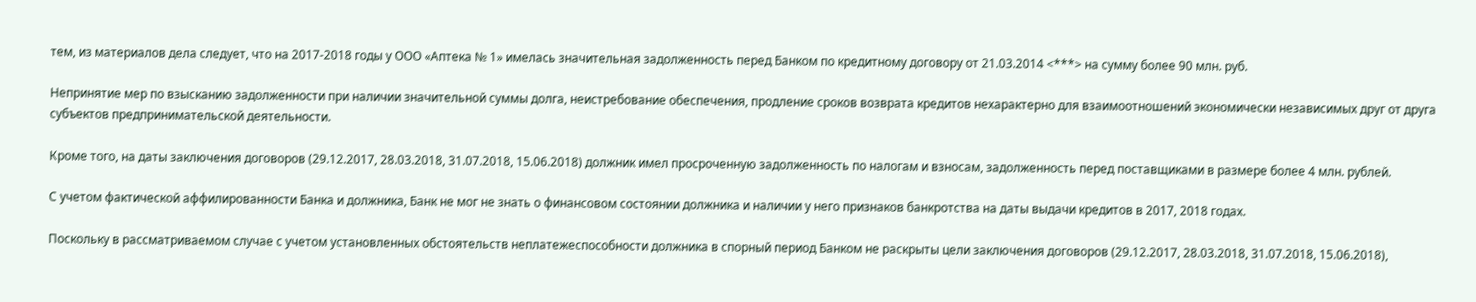тем, из материалов дела следует, что на 2017-2018 годы у ООО «Аптека № 1» имелась значительная задолженность перед Банком по кредитному договору от 21.03.2014 <***> на сумму более 90 млн. руб.

Непринятие мер по взысканию задолженности при наличии значительной суммы долга, неистребование обеспечения, продление сроков возврата кредитов нехарактерно для взаимоотношений экономически независимых друг от друга субъектов предпринимательской деятельности.

Кроме того, на даты заключения договоров (29.12.2017, 28.03.2018, 31.07.2018, 15.06.2018) должник имел просроченную задолженность по налогам и взносам, задолженность перед поставщиками в размере более 4 млн. рублей.

С учетом фактической аффилированности Банка и должника, Банк не мог не знать о финансовом состоянии должника и наличии у него признаков банкротства на даты выдачи кредитов в 2017, 2018 годах.

Поскольку в рассматриваемом случае с учетом установленных обстоятельств неплатежеспособности должника в спорный период Банком не раскрыты цели заключения договоров (29.12.2017, 28.03.2018, 31.07.2018, 15.06.2018),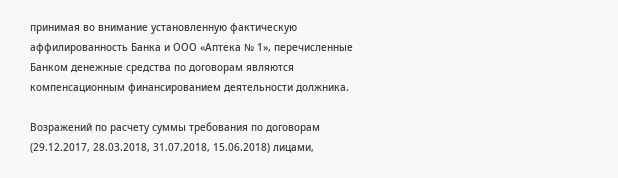принимая во внимание установленную фактическую аффилированность Банка и ООО «Аптека № 1», перечисленные Банком денежные средства по договорам являются компенсационным финансированием деятельности должника.

Возражений по расчету суммы требования по договорам (29.12.2017, 28.03.2018, 31.07.2018, 15.06.2018) лицами,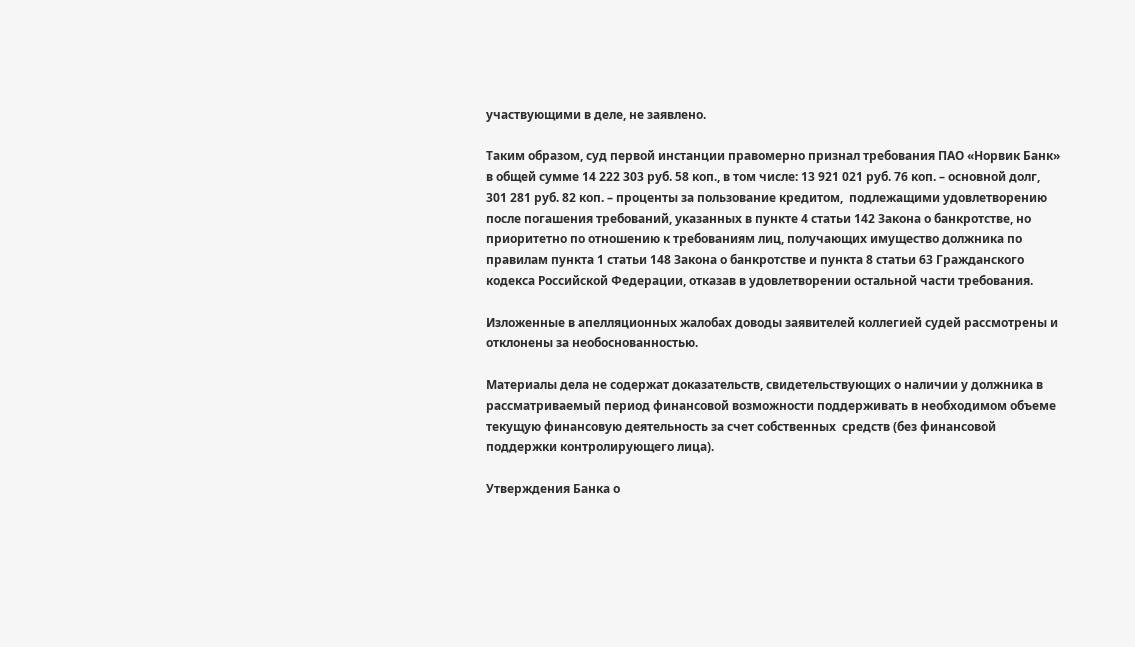участвующими в деле, не заявлено.

Таким образом, суд первой инстанции правомерно признал требования ПАО «Норвик Банк» в общей сумме 14 222 303 руб. 58 коп., в том числе: 13 921 021 руб. 76 коп. – основной долг, 301 281 руб. 82 коп. – проценты за пользование кредитом,  подлежащими удовлетворению после погашения требований, указанных в пункте 4 статьи 142 Закона о банкротстве, но приоритетно по отношению к требованиям лиц, получающих имущество должника по правилам пункта 1 статьи 148 Закона о банкротстве и пункта 8 статьи 63 Гражданского кодекса Российской Федерации, отказав в удовлетворении остальной части требования.

Изложенные в апелляционных жалобах доводы заявителей коллегией судей рассмотрены и отклонены за необоснованностью.

Материалы дела не содержат доказательств, свидетельствующих о наличии у должника в рассматриваемый период финансовой возможности поддерживать в необходимом объеме текущую финансовую деятельность за счет собственных  средств (без финансовой поддержки контролирующего лица).

Утверждения Банка о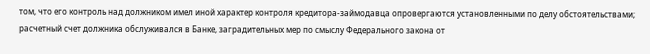том, что его контроль над должником имел иной характер контроля кредитора-займодавца опровергаются установленными по делу обстоятельствами; расчетный счет должника обслуживался в Банке, заградительных мер по смыслу Федерального закона от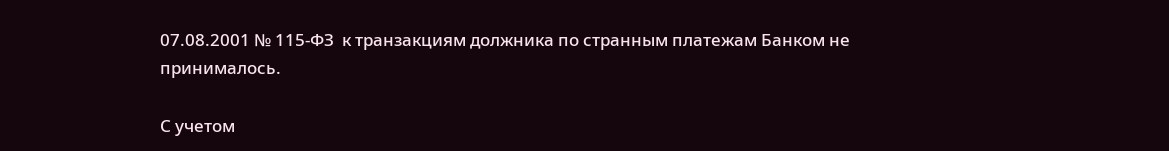07.08.2001 № 115-ФЗ  к транзакциям должника по странным платежам Банком не принималось.

С учетом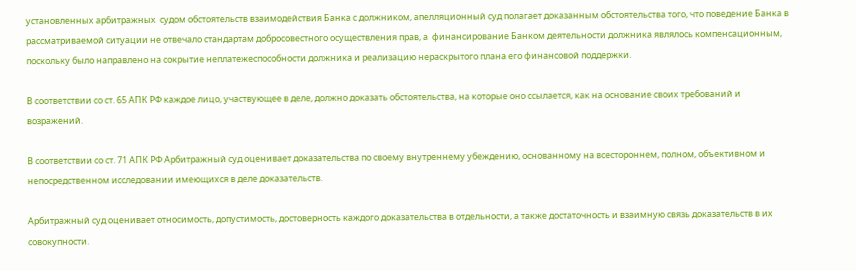установленных арбитражных  судом обстоятельств взаимодействия Банка с должником, апелляционный суд полагает доказанным обстоятельства того, что поведение Банка в рассматриваемой ситуации не отвечало стандартам добросовестного осуществления прав, а  финансирование Банком деятельности должника являлось компенсационным, поскольку было направлено на сокрытие неплатежеспособности должника и реализацию нераскрытого плана его финансовой поддержки.

В соответствии со ст. 65 АПК РФ каждое лицо, участвующее в деле, должно доказать обстоятельства, на которые оно ссылается, как на основание своих требований и возражений.

В соответствии со ст. 71 АПК РФ Арбитражный суд оценивает доказательства по своему внутреннему убеждению, основанному на всестороннем, полном, объективном и непосредственном исследовании имеющихся в деле доказательств.

Арбитражный суд оценивает относимость, допустимость, достоверность каждого доказательства в отдельности, а также достаточность и взаимную связь доказательств в их совокупности.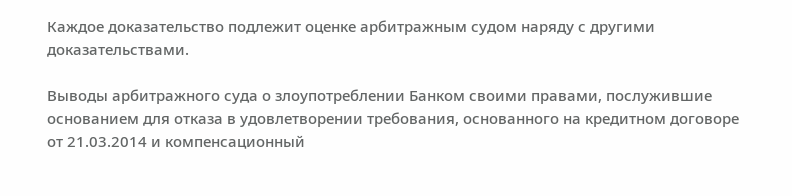Каждое доказательство подлежит оценке арбитражным судом наряду с другими доказательствами.

Выводы арбитражного суда о злоупотреблении Банком своими правами, послужившие основанием для отказа в удовлетворении требования, основанного на кредитном договоре от 21.03.2014 и компенсационный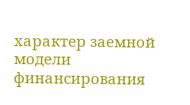характер заемной модели финансирования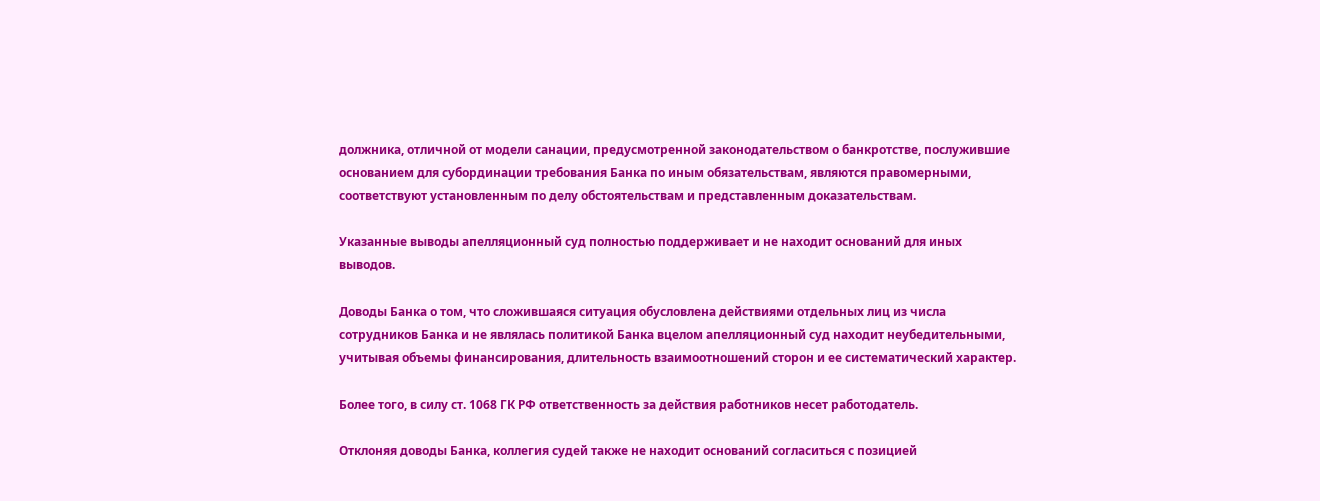должника, отличной от модели санации, предусмотренной законодательством о банкротстве, послужившие основанием для субординации требования Банка по иным обязательствам, являются правомерными,  соответствуют установленным по делу обстоятельствам и представленным доказательствам.

Указанные выводы апелляционный суд полностью поддерживает и не находит оснований для иных выводов.

Доводы Банка о том, что сложившаяся ситуация обусловлена действиями отдельных лиц из числа сотрудников Банка и не являлась политикой Банка вцелом апелляционный суд находит неубедительными, учитывая объемы финансирования, длительность взаимоотношений сторон и ее систематический характер.

Более того, в силу ст. 1068 ГК РФ ответственность за действия работников несет работодатель.

Отклоняя доводы Банка, коллегия судей также не находит оснований согласиться с позицией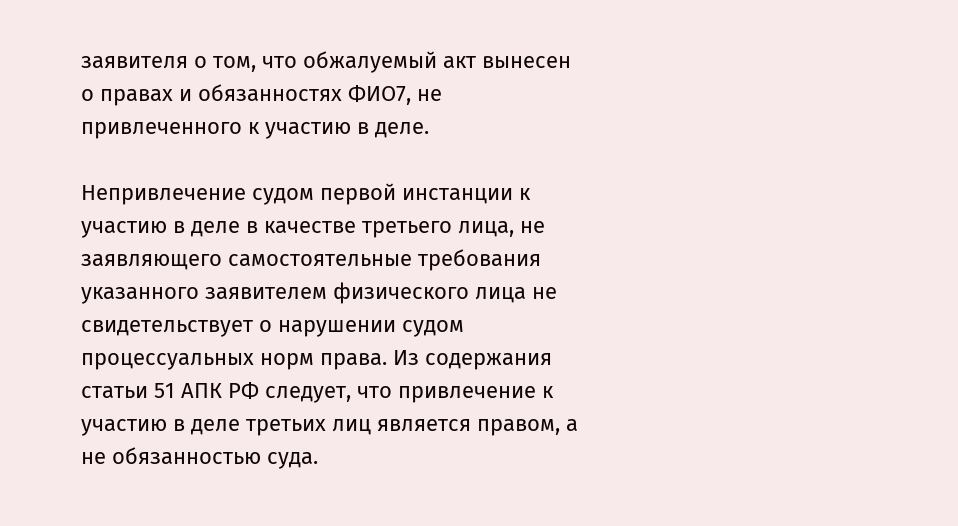заявителя о том, что обжалуемый акт вынесен о правах и обязанностях ФИО7, не привлеченного к участию в деле.

Непривлечение судом первой инстанции к участию в деле в качестве третьего лица, не заявляющего самостоятельные требования указанного заявителем физического лица не свидетельствует о нарушении судом процессуальных норм права. Из содержания статьи 51 АПК РФ следует, что привлечение к участию в деле третьих лиц является правом, а не обязанностью суда.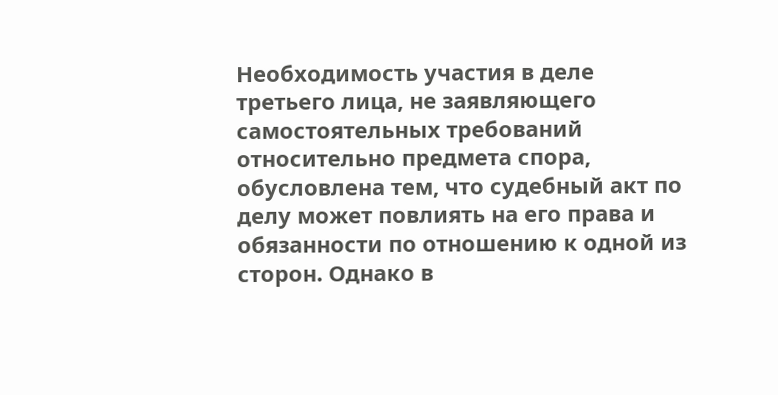Необходимость участия в деле третьего лица, не заявляющего самостоятельных требований относительно предмета спора, обусловлена тем, что судебный акт по делу может повлиять на его права и обязанности по отношению к одной из сторон. Однако в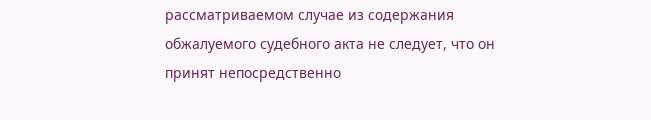рассматриваемом случае из содержания обжалуемого судебного акта не следует, что он принят непосредственно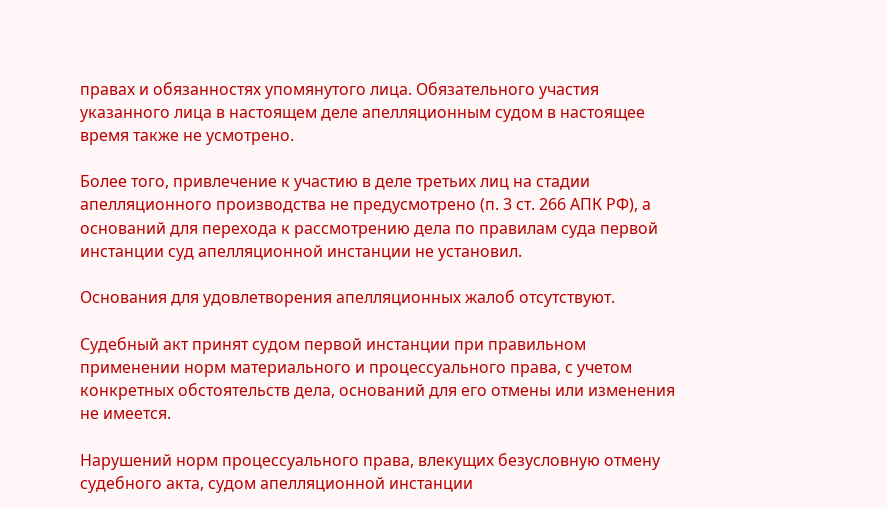правах и обязанностях упомянутого лица. Обязательного участия указанного лица в настоящем деле апелляционным судом в настоящее время также не усмотрено.

Более того, привлечение к участию в деле третьих лиц на стадии апелляционного производства не предусмотрено (п. 3 ст. 266 АПК РФ), а оснований для перехода к рассмотрению дела по правилам суда первой инстанции суд апелляционной инстанции не установил.

Основания для удовлетворения апелляционных жалоб отсутствуют.

Судебный акт принят судом первой инстанции при правильном применении норм материального и процессуального права, с учетом конкретных обстоятельств дела, оснований для его отмены или изменения не имеется.

Нарушений норм процессуального права, влекущих безусловную отмену судебного акта, судом апелляционной инстанции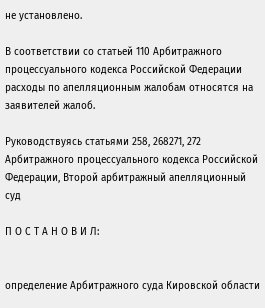не установлено.

В соответствии со статьей 110 Арбитражного процессуального кодекса Российской Федерации расходы по апелляционным жалобам относятся на заявителей жалоб.

Руководствуясь статьями 258, 268271, 272 Арбитражного процессуального кодекса Российской Федерации, Второй арбитражный апелляционный суд

П О С Т А Н О В И Л:


определение Арбитражного суда Кировской области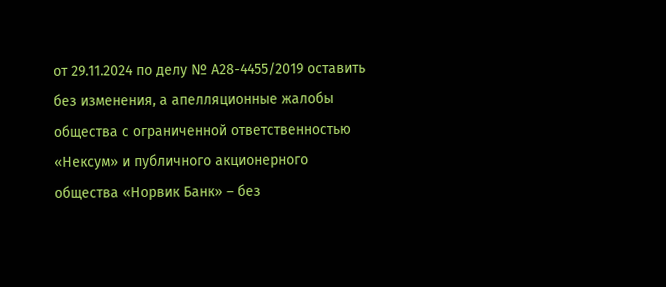от 29.11.2024 по делу № А28-4455/2019 оставить без изменения, а апелляционные жалобы общества с ограниченной ответственностью «Нексум» и публичного акционерного общества «Норвик Банк» – без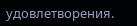удовлетворения.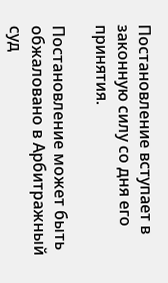Постановление вступает в законную силу со дня его принятия.

Постановление может быть обжаловано в Арбитражный суд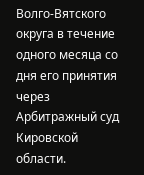Волго-Вятского округа в течение одного месяца со дня его принятия через Арбитражный суд Кировской области.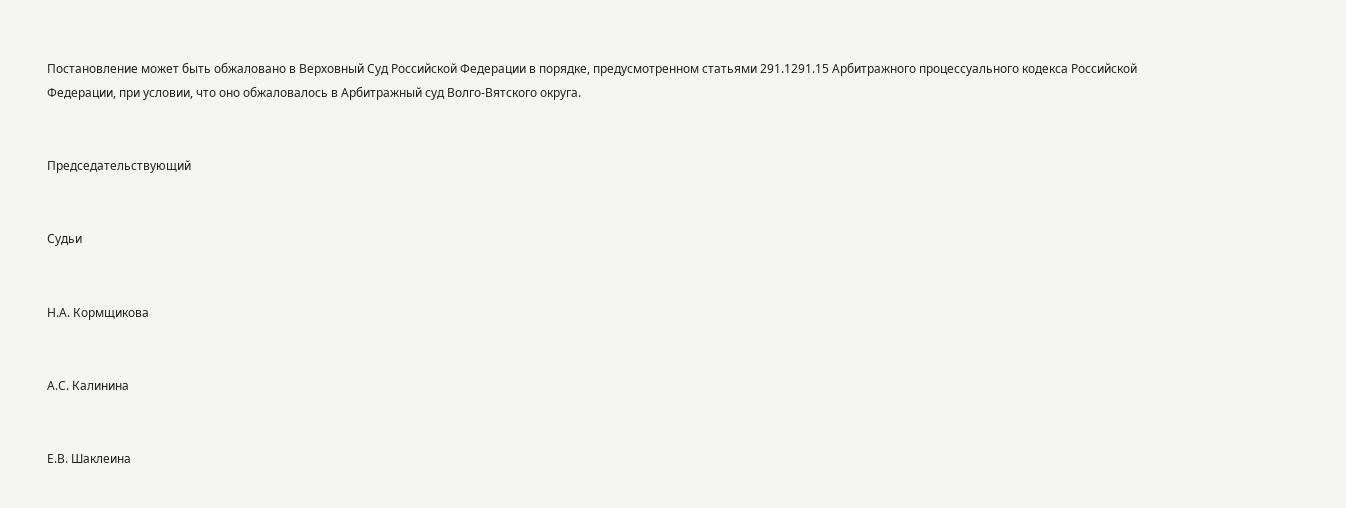Постановление может быть обжаловано в Верховный Суд Российской Федерации в порядке, предусмотренном статьями 291.1291.15 Арбитражного процессуального кодекса Российской Федерации, при условии, что оно обжаловалось в Арбитражный суд Волго-Вятского округа.


Председательствующий


Судьи


Н.А. Кормщикова


А.С. Калинина


Е.В. Шаклеина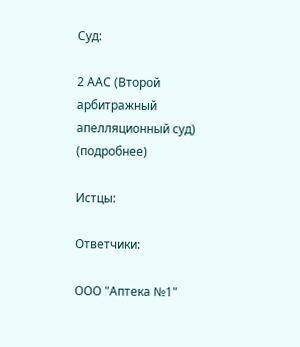Суд:

2 ААС (Второй арбитражный апелляционный суд) (подробнее)

Истцы:

Ответчики:

ООО "Аптека №1"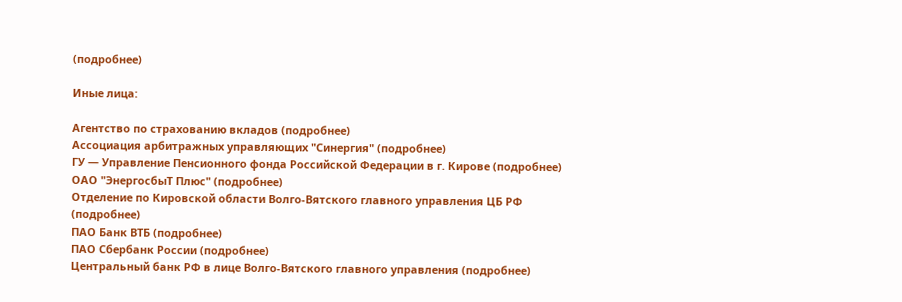(подробнее)

Иные лица:

Агентство по страхованию вкладов (подробнее)
Ассоциация арбитражных управляющих "Синергия" (подробнее)
ГУ — Управление Пенсионного фонда Российской Федерации в г. Кирове (подробнее)
ОАО "ЭнергосбыТ Плюс" (подробнее)
Отделение по Кировской области Волго-Вятского главного управления ЦБ РФ (подробнее)
ПАО Банк ВТБ (подробнее)
ПАО Сбербанк России (подробнее)
Центральный банк РФ в лице Волго-Вятского главного управления (подробнее)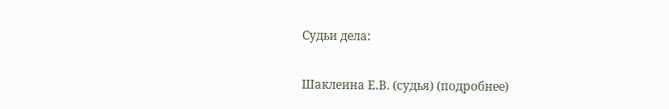Судьи дела:

Шаклеина Е.В. (судья) (подробнее)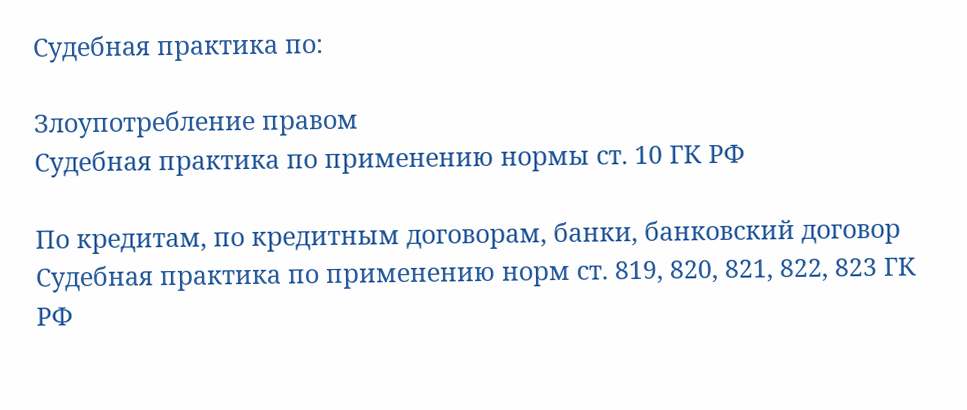Судебная практика по:

Злоупотребление правом
Судебная практика по применению нормы ст. 10 ГК РФ

По кредитам, по кредитным договорам, банки, банковский договор
Судебная практика по применению норм ст. 819, 820, 821, 822, 823 ГК РФ